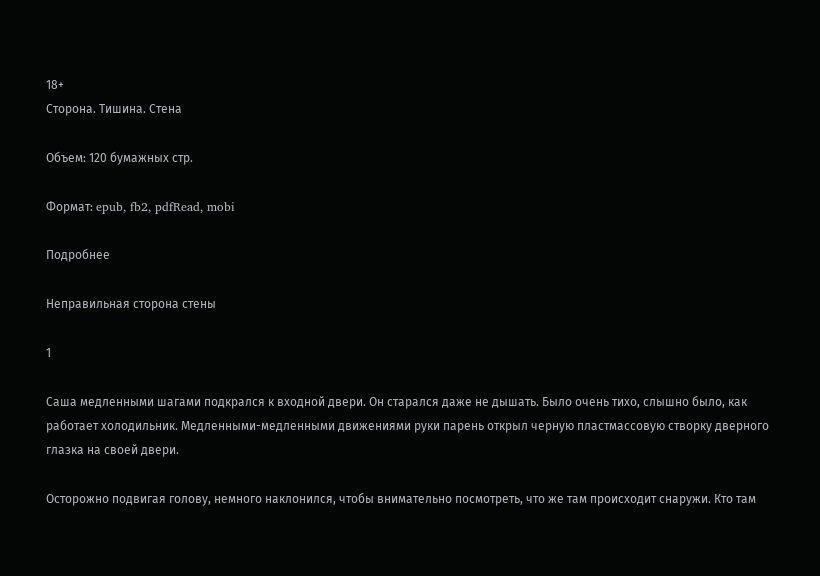18+
Сторона. Тишина. Стена

Объем: 120 бумажных стр.

Формат: epub, fb2, pdfRead, mobi

Подробнее

Неправильная сторона стены

1

Саша медленными шагами подкрался к входной двери. Он старался даже не дышать. Было очень тихо, слышно было, как работает холодильник. Медленными-медленными движениями руки парень открыл черную пластмассовую створку дверного глазка на своей двери.

Осторожно подвигая голову, немного наклонился, чтобы внимательно посмотреть, что же там происходит снаружи. Кто там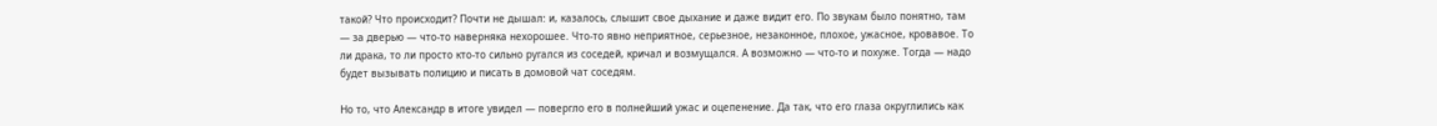такой? Что происходит? Почти не дышал: и, казалось, слышит свое дыхание и даже видит его. По звукам было понятно, там — за дверью — что-то наверняка нехорошее. Что-то явно неприятное, серьезное, незаконное, плохое, ужасное, кровавое. То ли драка, то ли просто кто-то сильно ругался из соседей, кричал и возмущался. А возможно — что-то и похуже. Тогда — надо будет вызывать полицию и писать в домовой чат соседям.

Но то, что Александр в итоге увидел — повергло его в полнейший ужас и оцепенение. Да так, что его глаза округлились как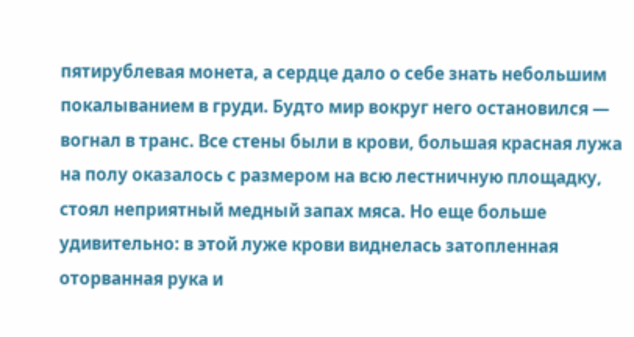пятирублевая монета, а сердце дало о себе знать небольшим покалыванием в груди. Будто мир вокруг него остановился — вогнал в транс. Все стены были в крови, большая красная лужа на полу оказалось с размером на всю лестничную площадку, стоял неприятный медный запах мяса. Но еще больше удивительно: в этой луже крови виднелась затопленная оторванная рука и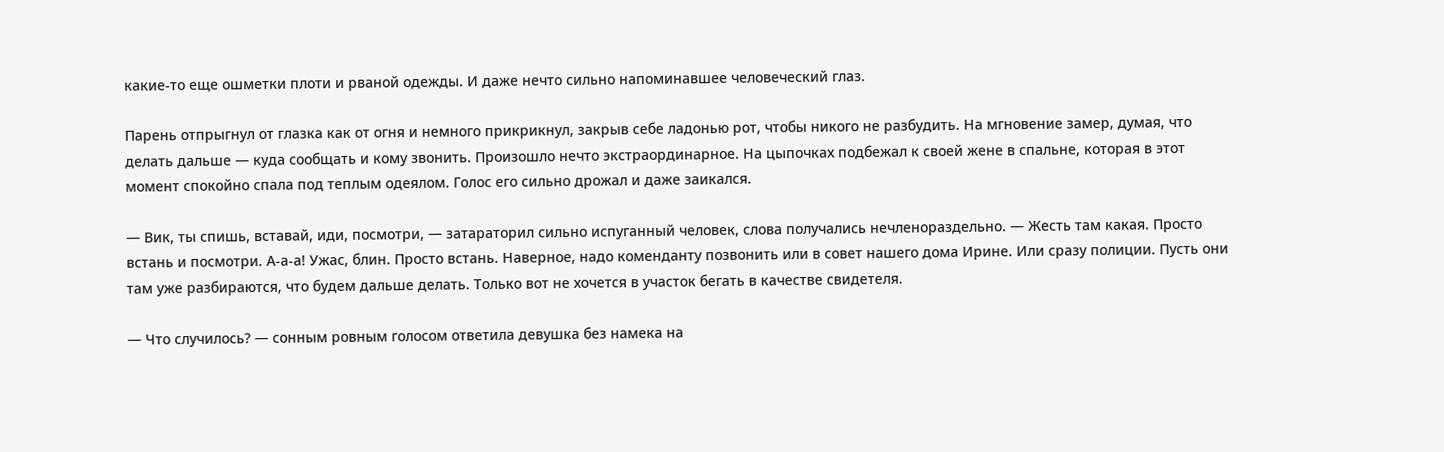какие-то еще ошметки плоти и рваной одежды. И даже нечто сильно напоминавшее человеческий глаз.

Парень отпрыгнул от глазка как от огня и немного прикрикнул, закрыв себе ладонью рот, чтобы никого не разбудить. На мгновение замер, думая, что делать дальше — куда сообщать и кому звонить. Произошло нечто экстраординарное. На цыпочках подбежал к своей жене в спальне, которая в этот момент спокойно спала под теплым одеялом. Голос его сильно дрожал и даже заикался.

— Вик, ты спишь, вставай, иди, посмотри, — затараторил сильно испуганный человек, слова получались нечленораздельно. — Жесть там какая. Просто встань и посмотри. А-а-а! Ужас, блин. Просто встань. Наверное, надо коменданту позвонить или в совет нашего дома Ирине. Или сразу полиции. Пусть они там уже разбираются, что будем дальше делать. Только вот не хочется в участок бегать в качестве свидетеля.

— Что случилось? — сонным ровным голосом ответила девушка без намека на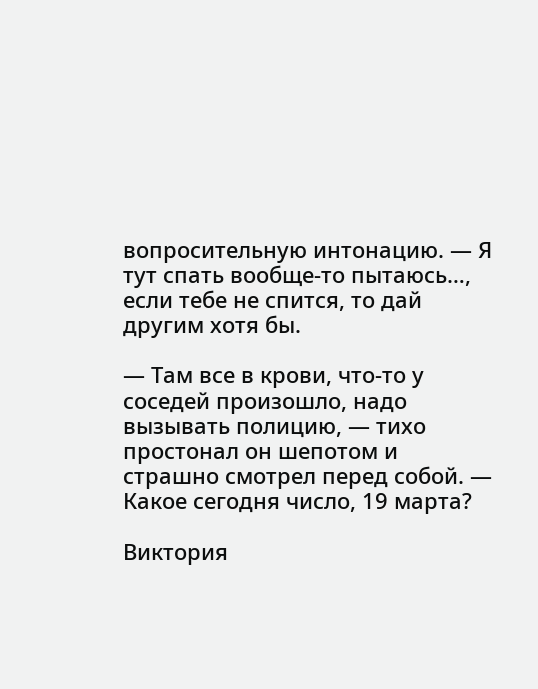вопросительную интонацию. — Я тут спать вообще-то пытаюсь…, если тебе не спится, то дай другим хотя бы.

— Там все в крови, что-то у соседей произошло, надо вызывать полицию, — тихо простонал он шепотом и страшно смотрел перед собой. — Какое сегодня число, 19 марта?

Виктория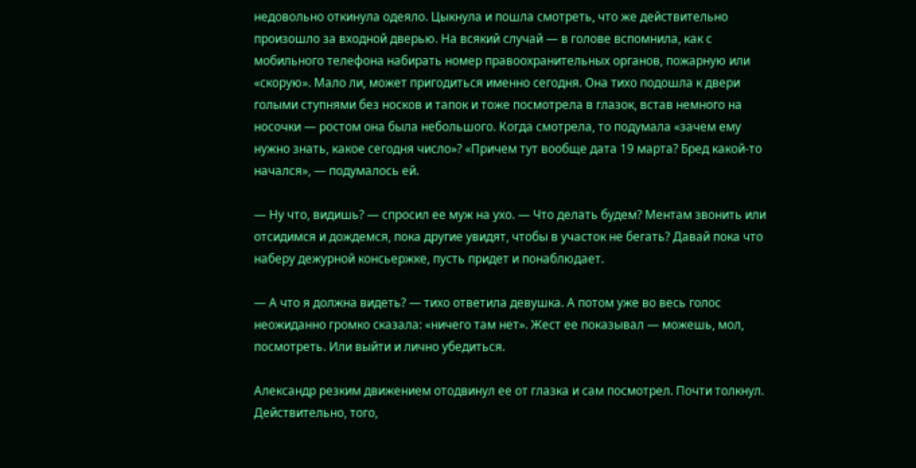недовольно откинула одеяло. Цыкнула и пошла смотреть, что же действительно произошло за входной дверью. На всякий случай — в голове вспомнила, как с мобильного телефона набирать номер правоохранительных органов, пожарную или «скорую». Мало ли, может пригодиться именно сегодня. Она тихо подошла к двери голыми ступнями без носков и тапок и тоже посмотрела в глазок, встав немного на носочки — ростом она была небольшого. Когда смотрела, то подумала «зачем ему нужно знать, какое сегодня число»? «Причем тут вообще дата 19 марта? Бред какой-то начался», — подумалось ей.

— Ну что, видишь? — спросил ее муж на ухо. — Что делать будем? Ментам звонить или отсидимся и дождемся, пока другие увидят, чтобы в участок не бегать? Давай пока что наберу дежурной консьержке, пусть придет и понаблюдает.

— А что я должна видеть? — тихо ответила девушка. А потом уже во весь голос неожиданно громко сказала: «ничего там нет». Жест ее показывал — можешь, мол, посмотреть. Или выйти и лично убедиться.

Александр резким движением отодвинул ее от глазка и сам посмотрел. Почти толкнул. Действительно, того,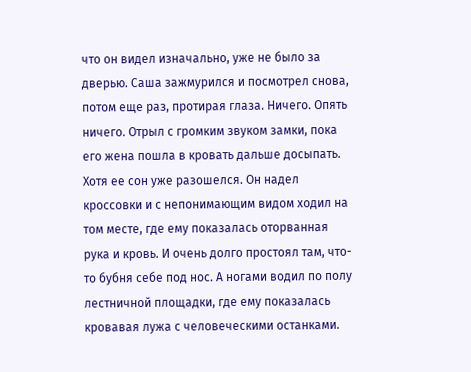что он видел изначально, уже не было за дверью. Саша зажмурился и посмотрел снова, потом еще раз, протирая глаза. Ничего. Опять ничего. Отрыл с громким звуком замки, пока его жена пошла в кровать дальше досыпать. Хотя ее сон уже разошелся. Он надел кроссовки и с непонимающим видом ходил на том месте, где ему показалась оторванная рука и кровь. И очень долго простоял там, что-то бубня себе под нос. А ногами водил по полу лестничной площадки, где ему показалась кровавая лужа с человеческими останками.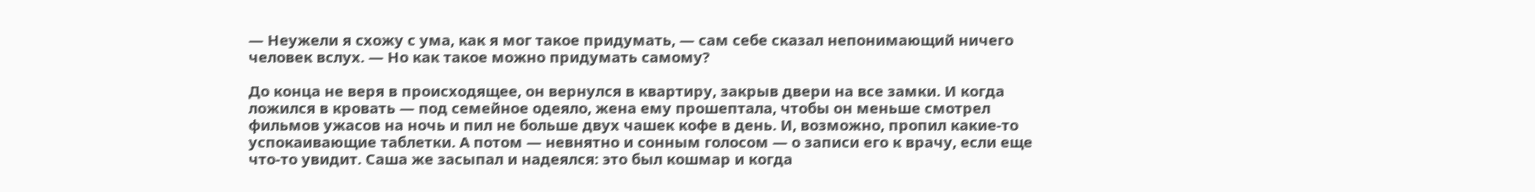— Неужели я схожу с ума, как я мог такое придумать, — сам себе сказал непонимающий ничего человек вслух. — Но как такое можно придумать самому?

До конца не веря в происходящее, он вернулся в квартиру, закрыв двери на все замки. И когда ложился в кровать — под семейное одеяло, жена ему прошептала, чтобы он меньше смотрел фильмов ужасов на ночь и пил не больше двух чашек кофе в день. И, возможно, пропил какие-то успокаивающие таблетки. А потом — невнятно и сонным голосом — о записи его к врачу, если еще что-то увидит. Саша же засыпал и надеялся: это был кошмар и когда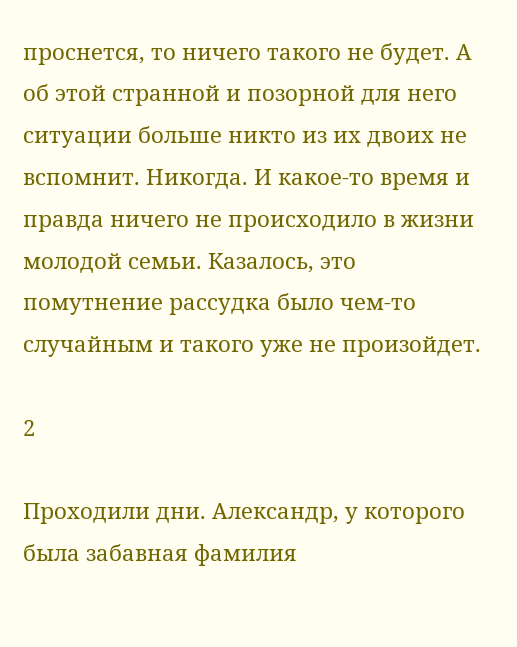проснется, то ничего такого не будет. А об этой странной и позорной для него ситуации больше никто из их двоих не вспомнит. Никогда. И какое-то время и правда ничего не происходило в жизни молодой семьи. Казалось, это помутнение рассудка было чем-то случайным и такого уже не произойдет.

2

Проходили дни. Александр, у которого была забавная фамилия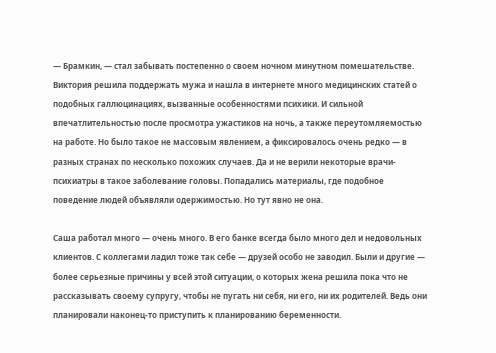— Брамкин, — стал забывать постепенно о своем ночном минутном помешательстве. Виктория решила поддержать мужа и нашла в интернете много медицинских статей о подобных галлюцинациях, вызванные особенностями психики. И сильной впечатлительностью после просмотра ужастиков на ночь, а также переутомляемостью на работе. Но было такое не массовым явлением, а фиксировалось очень редко — в разных странах по несколько похожих случаев. Да и не верили некоторые врачи-психиатры в такое заболевание головы. Попадались материалы, где подобное поведение людей объявляли одержимостью. Но тут явно не она.

Саша работал много — очень много. В его банке всегда было много дел и недовольных клиентов. С коллегами ладил тоже так себе — друзей особо не заводил. Были и другие — более серьезные причины у всей этой ситуации, о которых жена решила пока что не рассказывать своему супругу, чтобы не пугать ни себя, ни его, ни их родителей. Ведь они планировали наконец-то приступить к планированию беременности.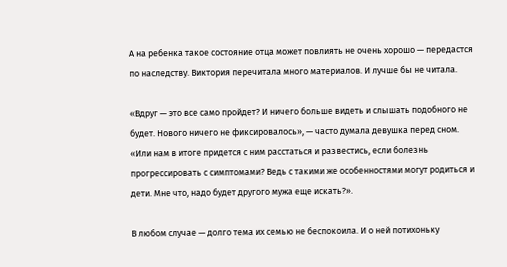А на ребенка такое состояние отца может повлиять не очень хорошо — передастся по наследству. Виктория перечитала много материалов. И лучше бы не читала.

«Вдруг — это все само пройдет? И ничего больше видеть и слышать подобного не будет. Нового ничего не фиксировалось», — часто думала девушка перед сном. «Или нам в итоге придется с ним расстаться и развестись, если болезнь прогрессировать с симптомами? Ведь с такими же особенностями могут родиться и дети. Мне что, надо будет другого мужа еще искать?».

В любом случае — долго тема их семью не беспокоила. И о ней потихоньку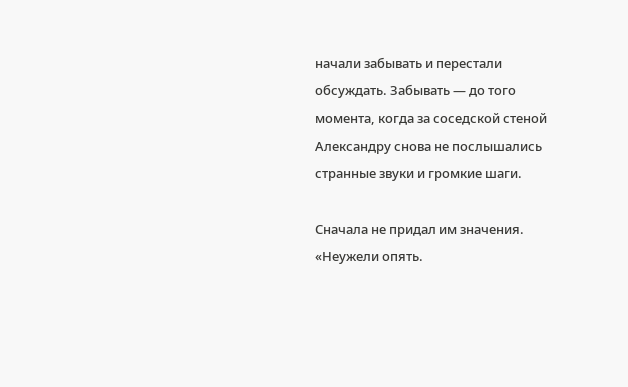начали забывать и перестали обсуждать. Забывать — до того момента, когда за соседской стеной Александру снова не послышались странные звуки и громкие шаги.

Сначала не придал им значения. «Неужели опять.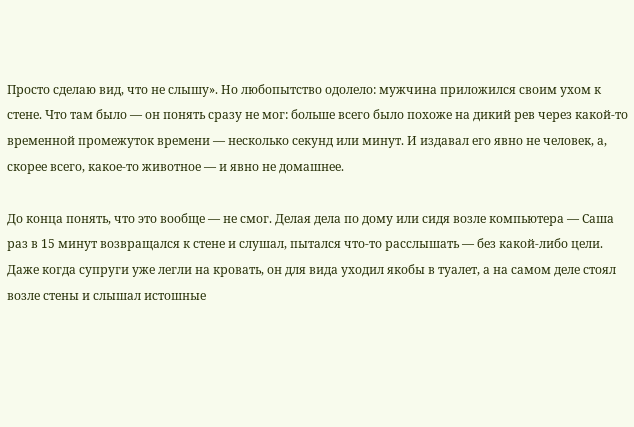Просто сделаю вид, что не слышу». Но любопытство одолело: мужчина приложился своим ухом к стене. Что там было — он понять сразу не мог: больше всего было похоже на дикий рев через какой-то временной промежуток времени — несколько секунд или минут. И издавал его явно не человек, а, скорее всего, какое-то животное — и явно не домашнее.

До конца понять, что это вообще — не смог. Делая дела по дому или сидя возле компьютера — Саша раз в 15 минут возвращался к стене и слушал, пытался что-то расслышать — без какой-либо цели. Даже когда супруги уже легли на кровать, он для вида уходил якобы в туалет, а на самом деле стоял возле стены и слышал истошные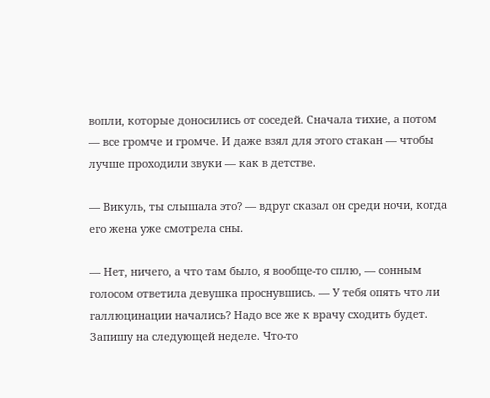вопли, которые доносились от соседей. Сначала тихие, а потом — все громче и громче. И даже взял для этого стакан — чтобы лучше проходили звуки — как в детстве.

— Викуль, ты слышала это? — вдруг сказал он среди ночи, когда его жена уже смотрела сны.

— Нет, ничего, а что там было, я вообще-то сплю, — сонным голосом ответила девушка проснувшись. — У тебя опять что ли галлюцинации начались? Надо все же к врачу сходить будет. Запишу на следующей неделе. Что-то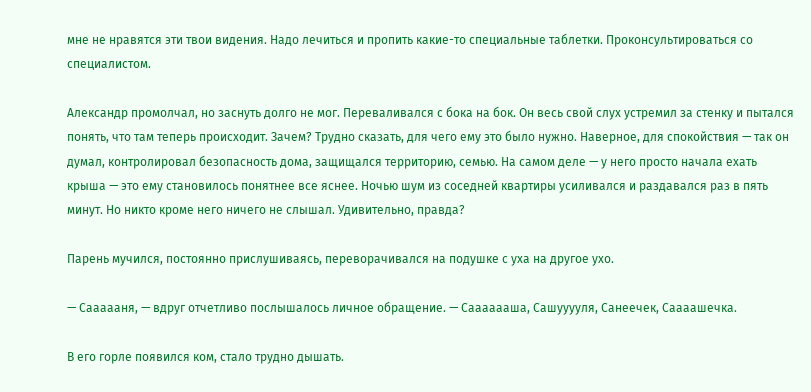мне не нравятся эти твои видения. Надо лечиться и пропить какие-то специальные таблетки. Проконсультироваться со специалистом.

Александр промолчал, но заснуть долго не мог. Переваливался с бока на бок. Он весь свой слух устремил за стенку и пытался понять, что там теперь происходит. Зачем? Трудно сказать, для чего ему это было нужно. Наверное, для спокойствия — так он думал, контролировал безопасность дома, защищался территорию, семью. На самом деле — у него просто начала ехать крыша — это ему становилось понятнее все яснее. Ночью шум из соседней квартиры усиливался и раздавался раз в пять минут. Но никто кроме него ничего не слышал. Удивительно, правда?

Парень мучился, постоянно прислушиваясь, переворачивался на подушке с уха на другое ухо.

— Саааааня, — вдруг отчетливо послышалось личное обращение. — Сааааааша, Сашууууля, Санеечек, Саааашечка.

В его горле появился ком, стало трудно дышать.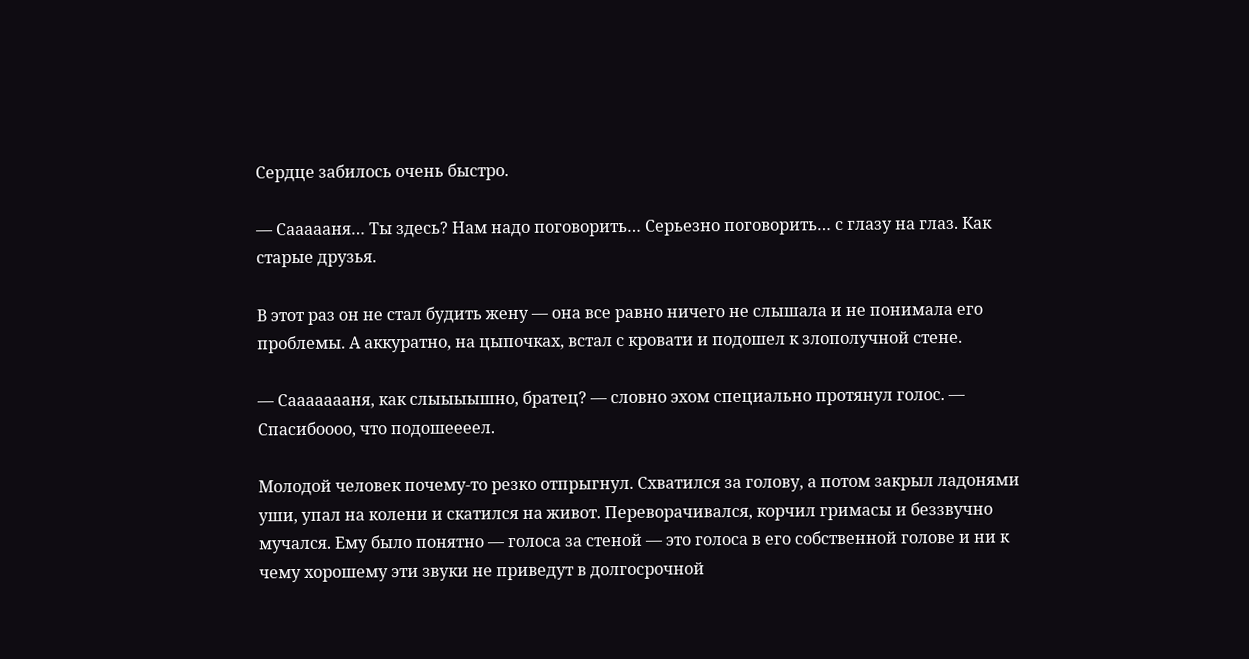Сердце забилось очень быстро.

— Саааааня… Ты здесь? Нам надо поговорить… Серьезно поговорить… с глазу на глаз. Как старые друзья.

В этот раз он не стал будить жену — она все равно ничего не слышала и не понимала его проблемы. А аккуратно, на цыпочках, встал с кровати и подошел к злополучной стене.

— Саааааааня, как слыыыышно, братец? — словно эхом специально протянул голос. — Спасибоооо, что подошеееел.

Молодой человек почему-то резко отпрыгнул. Схватился за голову, а потом закрыл ладонями уши, упал на колени и скатился на живот. Переворачивался, корчил гримасы и беззвучно мучался. Ему было понятно — голоса за стеной — это голоса в его собственной голове и ни к чему хорошему эти звуки не приведут в долгосрочной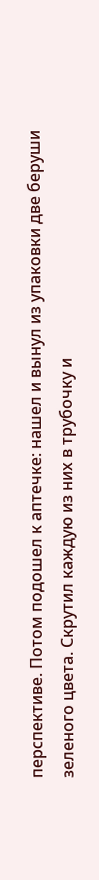перспективе. Потом подошел к аптечке: нашел и вынул из упаковки две беруши зеленого цвета. Скрутил каждую из них в трубочку и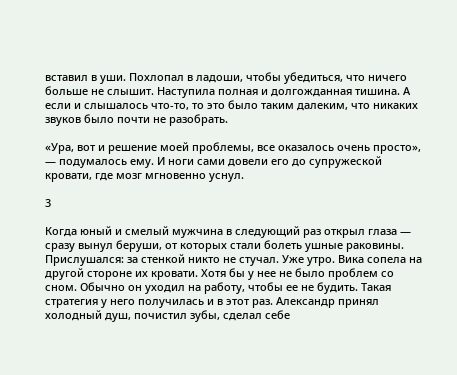вставил в уши. Похлопал в ладоши, чтобы убедиться, что ничего больше не слышит. Наступила полная и долгожданная тишина. А если и слышалось что-то, то это было таким далеким, что никаких звуков было почти не разобрать.

«Ура, вот и решение моей проблемы, все оказалось очень просто», — подумалось ему. И ноги сами довели его до супружеской кровати, где мозг мгновенно уснул.

3

Когда юный и смелый мужчина в следующий раз открыл глаза — сразу вынул беруши, от которых стали болеть ушные раковины. Прислушался: за стенкой никто не стучал. Уже утро. Вика сопела на другой стороне их кровати. Хотя бы у нее не было проблем со сном. Обычно он уходил на работу, чтобы ее не будить. Такая стратегия у него получилась и в этот раз. Александр принял холодный душ, почистил зубы, сделал себе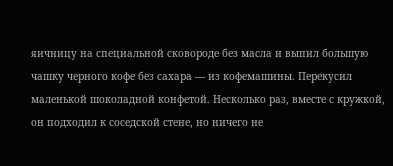яичницу на специальной сковороде без масла и выпил большую чашку черного кофе без сахара — из кофемашины. Перекусил маленькой шоколадной конфетой. Несколько раз, вместе с кружкой, он подходил к соседской стене, но ничего не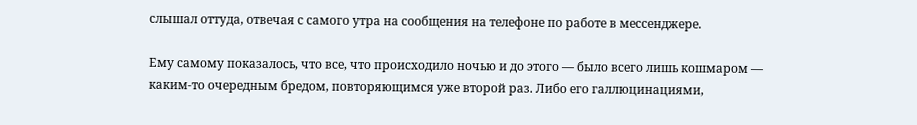слышал оттуда, отвечая с самого утра на сообщения на телефоне по работе в мессенджере.

Ему самому показалось, что все, что происходило ночью и до этого — было всего лишь кошмаром — каким-то очередным бредом, повторяющимся уже второй раз. Либо его галлюцинациями,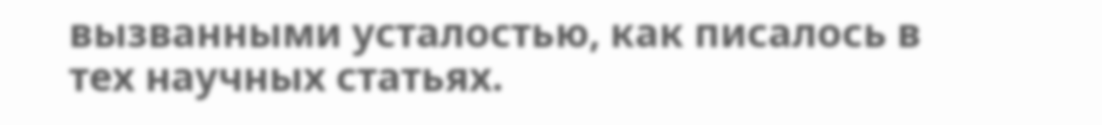вызванными усталостью, как писалось в тех научных статьях.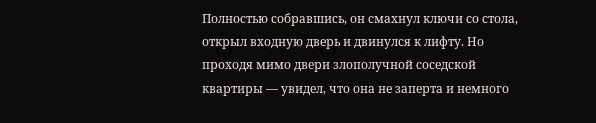Полностью собравшись, он смахнул ключи со стола, открыл входную дверь и двинулся к лифту. Но проходя мимо двери злополучной соседской квартиры — увидел, что она не заперта и немного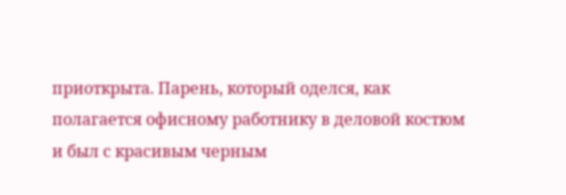приоткрыта. Парень, который оделся, как полагается офисному работнику в деловой костюм и был с красивым черным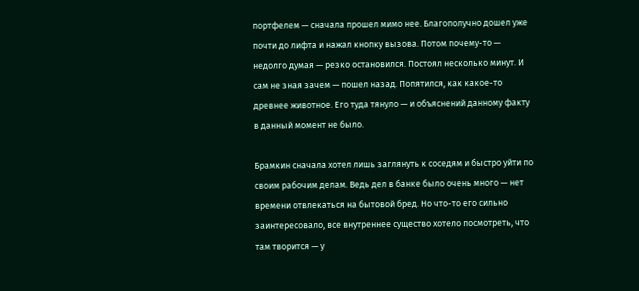портфелем — сначала прошел мимо нее. Благополучно дошел уже почти до лифта и нажал кнопку вызова. Потом почему-то — недолго думая — резко остановился. Постоял несколько минут. И сам не зная зачем — пошел назад. Попятился, как какое-то древнее животное. Его туда тянуло — и объяснений данному факту в данный момент не было.

Брамкин сначала хотел лишь заглянуть к соседям и быстро уйти по своим рабочим делам. Ведь дел в банке было очень много — нет времени отвлекаться на бытовой бред. Но что-то его сильно заинтересовало, все внутреннее существо хотело посмотреть, что там творится — у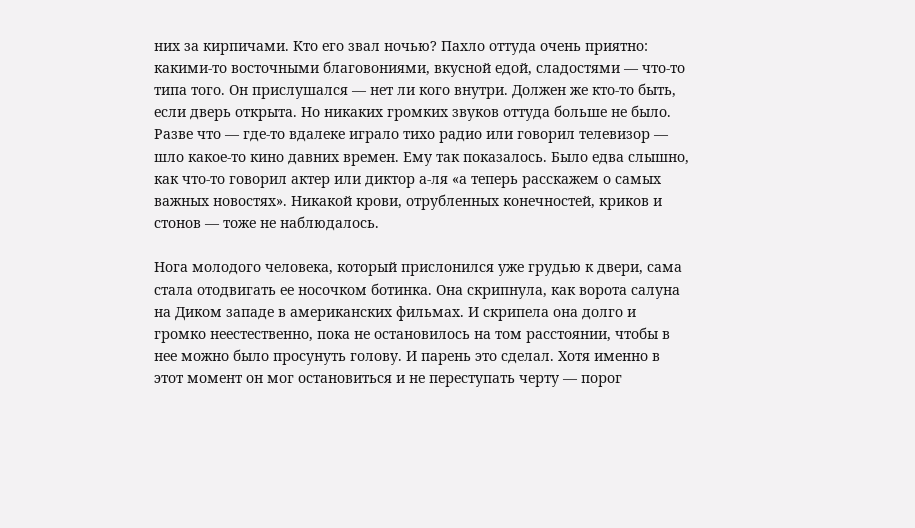них за кирпичами. Кто его звал ночью? Пахло оттуда очень приятно: какими-то восточными благовониями, вкусной едой, сладостями — что-то типа того. Он прислушался — нет ли кого внутри. Должен же кто-то быть, если дверь открыта. Но никаких громких звуков оттуда больше не было. Разве что — где-то вдалеке играло тихо радио или говорил телевизор — шло какое-то кино давних времен. Ему так показалось. Было едва слышно, как что-то говорил актер или диктор а-ля «а теперь расскажем о самых важных новостях». Никакой крови, отрубленных конечностей, криков и стонов — тоже не наблюдалось.

Нога молодого человека, который прислонился уже грудью к двери, сама стала отодвигать ее носочком ботинка. Она скрипнула, как ворота салуна на Диком западе в американских фильмах. И скрипела она долго и громко неестественно, пока не остановилось на том расстоянии, чтобы в нее можно было просунуть голову. И парень это сделал. Хотя именно в этот момент он мог остановиться и не переступать черту — порог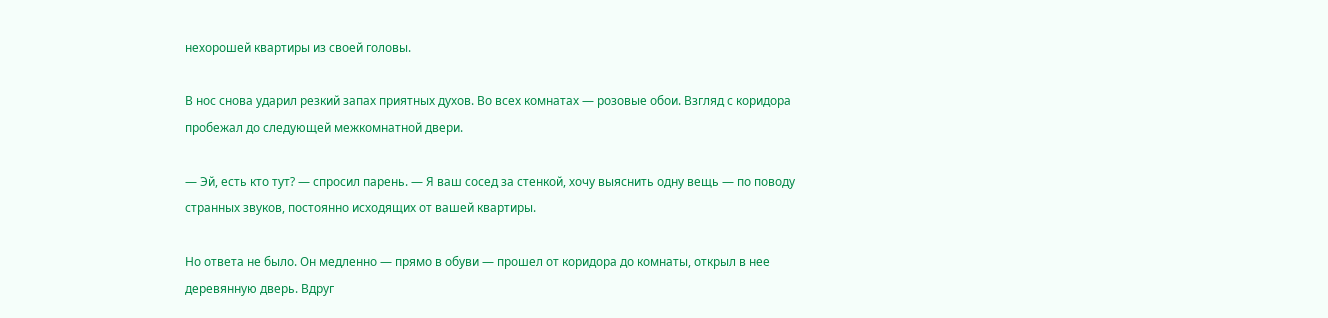нехорошей квартиры из своей головы.

В нос снова ударил резкий запах приятных духов. Во всех комнатах — розовые обои. Взгляд с коридора пробежал до следующей межкомнатной двери.

— Эй, есть кто тут? — спросил парень. — Я ваш сосед за стенкой, хочу выяснить одну вещь — по поводу странных звуков, постоянно исходящих от вашей квартиры.

Но ответа не было. Он медленно — прямо в обуви — прошел от коридора до комнаты, открыл в нее деревянную дверь. Вдруг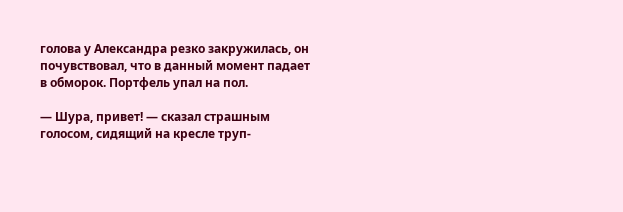голова у Александра резко закружилась, он почувствовал, что в данный момент падает в обморок. Портфель упал на пол.

— Шура, привет! — сказал страшным голосом, сидящий на кресле труп-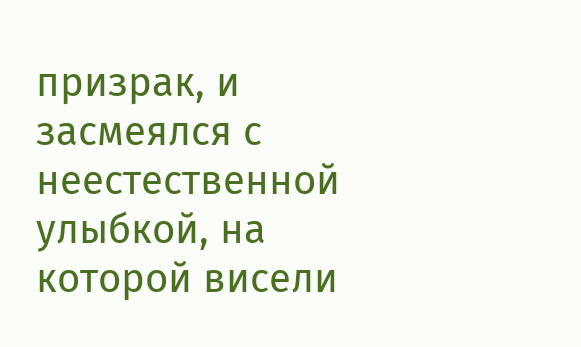призрак, и засмеялся с неестественной улыбкой, на которой висели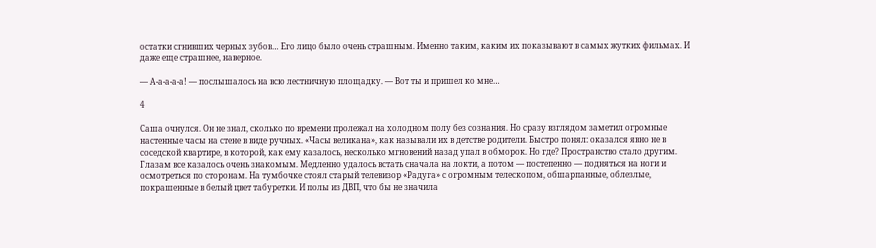остатки сгнивших черных зубов… Его лицо было очень страшным. Именно таким, каким их показывают в самых жутких фильмах. И даже еще страшнее, наверное.

— А-а-а-а-а! — послышалось на всю лестничную площадку. — Вот ты и пришел ко мне…

4

Саша очнулся. Он не знал, сколько по времени пролежал на холодном полу без сознания. Но сразу взглядом заметил огромные настенные часы на стене в виде ручных. «Часы великана», как называли их в детстве родители. Быстро понял: оказался явно не в соседской квартире, в которой, как ему казалось, несколько мгновений назад упал в обморок. Но где? Пространство стало другим. Глазам все казалось очень знакомым. Медленно удалось встать сначала на локти, а потом — постепенно — подняться на ноги и осмотреться по сторонам. На тумбочке стоял старый телевизор «Радуга» с огромным телескопом, обшарпанные, облезлые, покрашенные в белый цвет табуретки. И полы из ДВП, что бы не значила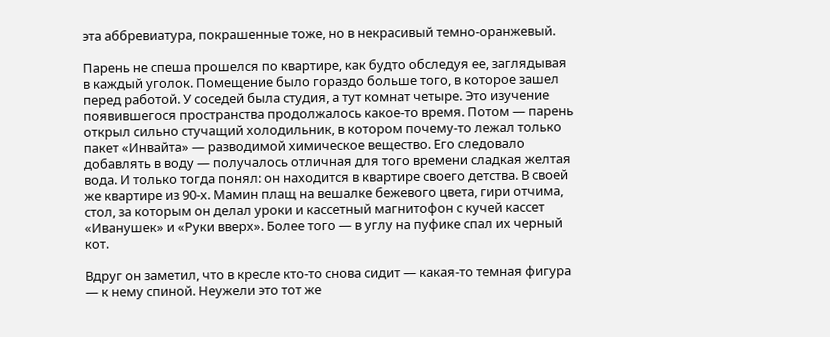эта аббревиатура, покрашенные тоже, но в некрасивый темно-оранжевый.

Парень не спеша прошелся по квартире, как будто обследуя ее, заглядывая в каждый уголок. Помещение было гораздо больше того, в которое зашел перед работой. У соседей была студия, а тут комнат четыре. Это изучение появившегося пространства продолжалось какое-то время. Потом — парень открыл сильно стучащий холодильник, в котором почему-то лежал только пакет «Инвайта» — разводимой химическое вещество. Его следовало добавлять в воду — получалось отличная для того времени сладкая желтая вода. И только тогда понял: он находится в квартире своего детства. В своей же квартире из 90-х. Мамин плащ на вешалке бежевого цвета, гири отчима, стол, за которым он делал уроки и кассетный магнитофон с кучей кассет «Иванушек» и «Руки вверх». Более того — в углу на пуфике спал их черный кот.

Вдруг он заметил, что в кресле кто-то снова сидит — какая-то темная фигура — к нему спиной. Неужели это тот же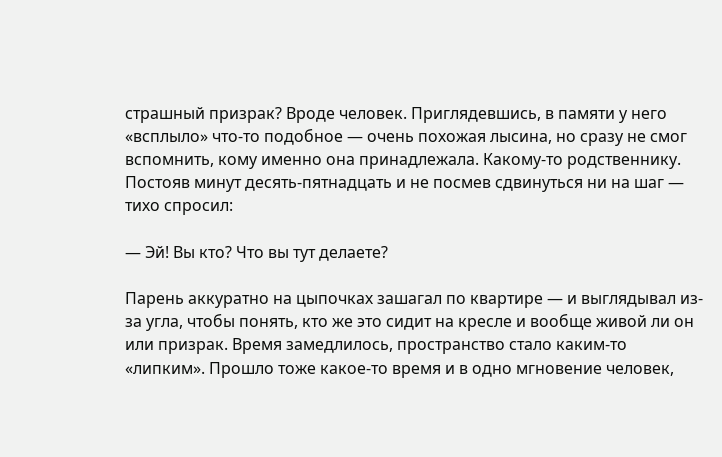страшный призрак? Вроде человек. Приглядевшись, в памяти у него «всплыло» что-то подобное — очень похожая лысина, но сразу не смог вспомнить, кому именно она принадлежала. Какому-то родственнику. Постояв минут десять-пятнадцать и не посмев сдвинуться ни на шаг — тихо спросил:

— Эй! Вы кто? Что вы тут делаете?

Парень аккуратно на цыпочках зашагал по квартире — и выглядывал из-за угла, чтобы понять, кто же это сидит на кресле и вообще живой ли он или призрак. Время замедлилось, пространство стало каким-то «липким». Прошло тоже какое-то время и в одно мгновение человек,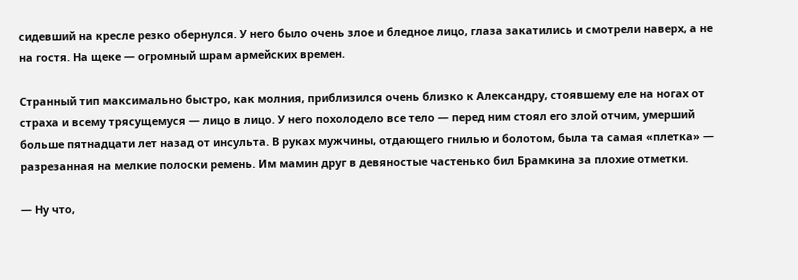сидевший на кресле резко обернулся. У него было очень злое и бледное лицо, глаза закатились и смотрели наверх, а не на гостя. На щеке — огромный шрам армейских времен.

Странный тип максимально быстро, как молния, приблизился очень близко к Александру, стоявшему еле на ногах от страха и всему трясущемуся — лицо в лицо. У него похолодело все тело — перед ним стоял его злой отчим, умерший больше пятнадцати лет назад от инсульта. В руках мужчины, отдающего гнилью и болотом, была та самая «плетка» — разрезанная на мелкие полоски ремень. Им мамин друг в девяностые частенько бил Брамкина за плохие отметки.

— Ну что,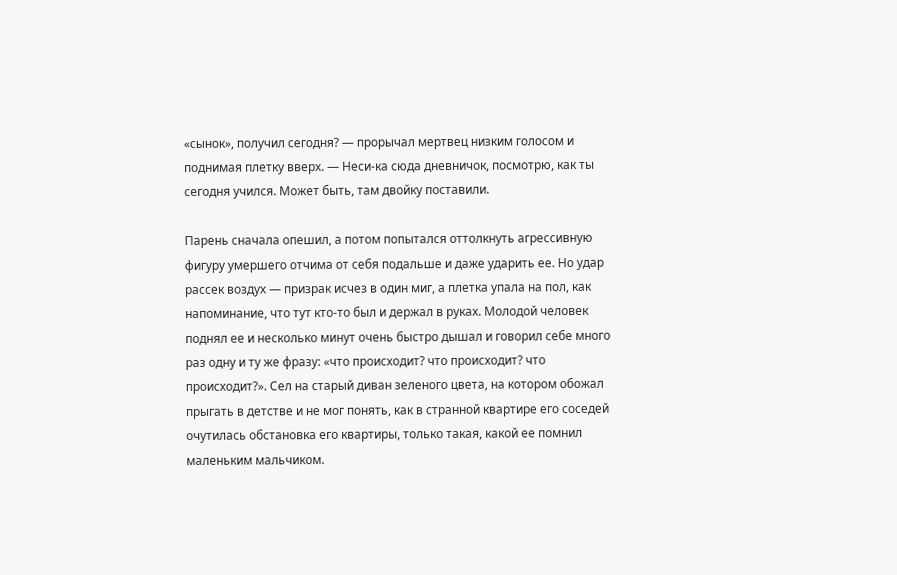«сынок», получил сегодня? — прорычал мертвец низким голосом и поднимая плетку вверх. — Неси-ка сюда дневничок, посмотрю, как ты сегодня учился. Может быть, там двойку поставили.

Парень сначала опешил, а потом попытался оттолкнуть агрессивную фигуру умершего отчима от себя подальше и даже ударить ее. Но удар рассек воздух — призрак исчез в один миг, а плетка упала на пол, как напоминание, что тут кто-то был и держал в руках. Молодой человек поднял ее и несколько минут очень быстро дышал и говорил себе много раз одну и ту же фразу: «что происходит? что происходит? что происходит?». Сел на старый диван зеленого цвета, на котором обожал прыгать в детстве и не мог понять, как в странной квартире его соседей очутилась обстановка его квартиры, только такая, какой ее помнил маленьким мальчиком.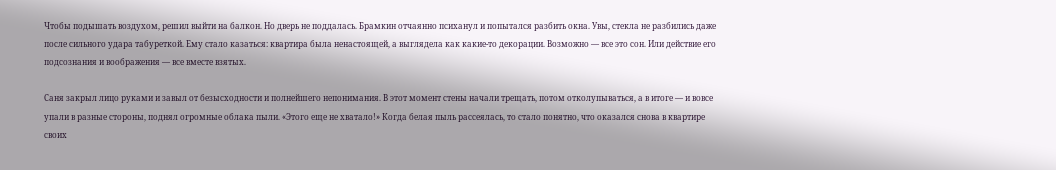Чтобы подышать воздухом, решил выйти на балкон. Но дверь не поддалась. Брамкин отчаянно психанул и попытался разбить окна. Увы, стекла не разбились даже после сильного удара табуреткой. Ему стало казаться: квартира была ненастоящей, а выглядела как какие-то декорации. Возможно — все это сон. Или действие его подсознания и воображения — все вместе взятых.

Саня закрыл лицо руками и завыл от безысходности и полнейшего непонимания. В этот момент стены начали трещать, потом отколупываться, а в итоге — и вовсе упали в разные стороны, поднял огромные облака пыли. «Этого еще не хватало!» Когда белая пыль рассеялась, то стало понятно, что оказался снова в квартире своих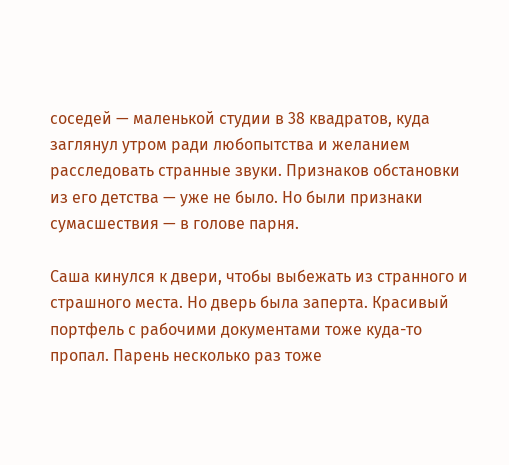соседей — маленькой студии в 38 квадратов, куда заглянул утром ради любопытства и желанием расследовать странные звуки. Признаков обстановки из его детства — уже не было. Но были признаки сумасшествия — в голове парня.

Саша кинулся к двери, чтобы выбежать из странного и страшного места. Но дверь была заперта. Красивый портфель с рабочими документами тоже куда-то пропал. Парень несколько раз тоже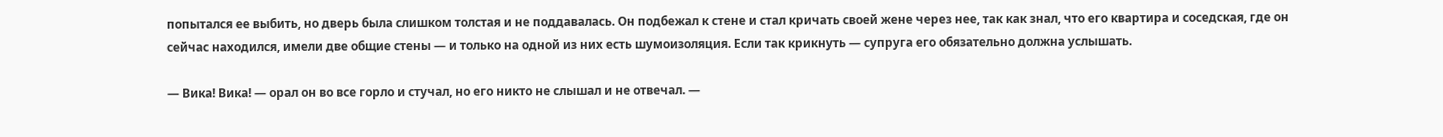попытался ее выбить, но дверь была слишком толстая и не поддавалась. Он подбежал к стене и стал кричать своей жене через нее, так как знал, что его квартира и соседская, где он сейчас находился, имели две общие стены — и только на одной из них есть шумоизоляция. Если так крикнуть — супруга его обязательно должна услышать.

— Вика! Вика! — орал он во все горло и стучал, но его никто не слышал и не отвечал. —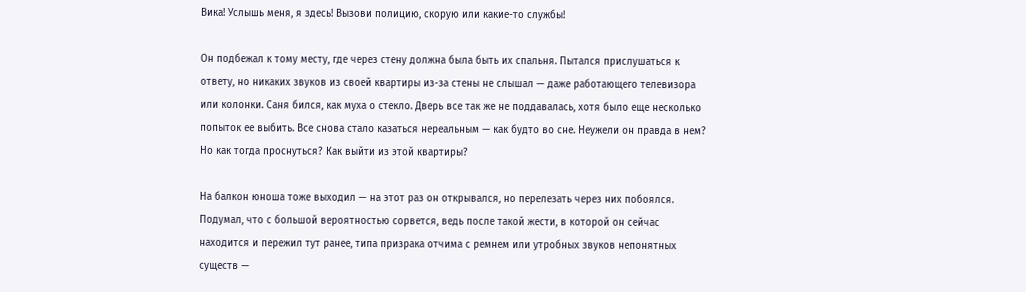Вика! Услышь меня, я здесь! Вызови полицию, скорую или какие-то службы!

Он подбежал к тому месту, где через стену должна была быть их спальня. Пытался прислушаться к ответу, но никаких звуков из своей квартиры из-за стены не слышал — даже работающего телевизора или колонки. Саня бился, как муха о стекло. Дверь все так же не поддавалась, хотя было еще несколько попыток ее выбить. Все снова стало казаться нереальным — как будто во сне. Неужели он правда в нем? Но как тогда проснуться? Как выйти из этой квартиры?

На балкон юноша тоже выходил — на этот раз он открывался, но перелезать через них побоялся. Подумал, что с большой вероятностью сорвется, ведь после такой жести, в которой он сейчас находится и пережил тут ранее, типа призрака отчима с ремнем или утробных звуков непонятных существ —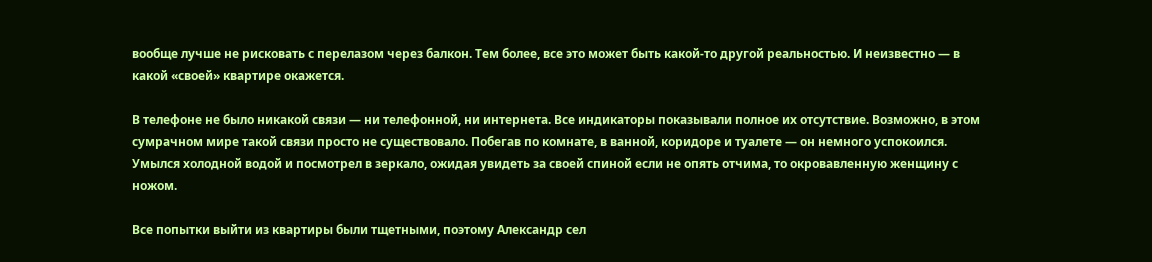вообще лучше не рисковать с перелазом через балкон. Тем более, все это может быть какой-то другой реальностью. И неизвестно — в какой «своей» квартире окажется.

В телефоне не было никакой связи — ни телефонной, ни интернета. Все индикаторы показывали полное их отсутствие. Возможно, в этом сумрачном мире такой связи просто не существовало. Побегав по комнате, в ванной, коридоре и туалете — он немного успокоился. Умылся холодной водой и посмотрел в зеркало, ожидая увидеть за своей спиной если не опять отчима, то окровавленную женщину с ножом.

Все попытки выйти из квартиры были тщетными, поэтому Александр сел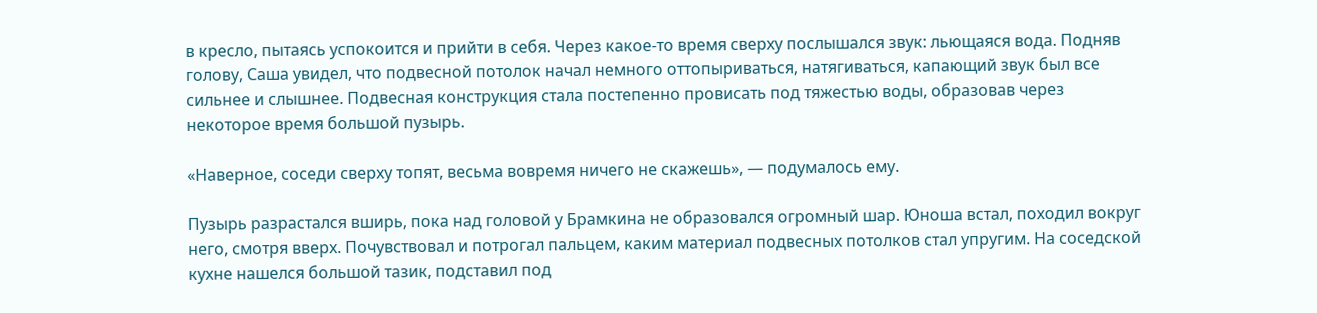в кресло, пытаясь успокоится и прийти в себя. Через какое-то время сверху послышался звук: льющаяся вода. Подняв голову, Саша увидел, что подвесной потолок начал немного оттопыриваться, натягиваться, капающий звук был все сильнее и слышнее. Подвесная конструкция стала постепенно провисать под тяжестью воды, образовав через некоторое время большой пузырь.

«Наверное, соседи сверху топят, весьма вовремя ничего не скажешь», — подумалось ему.

Пузырь разрастался вширь, пока над головой у Брамкина не образовался огромный шар. Юноша встал, походил вокруг него, смотря вверх. Почувствовал и потрогал пальцем, каким материал подвесных потолков стал упругим. На соседской кухне нашелся большой тазик, подставил под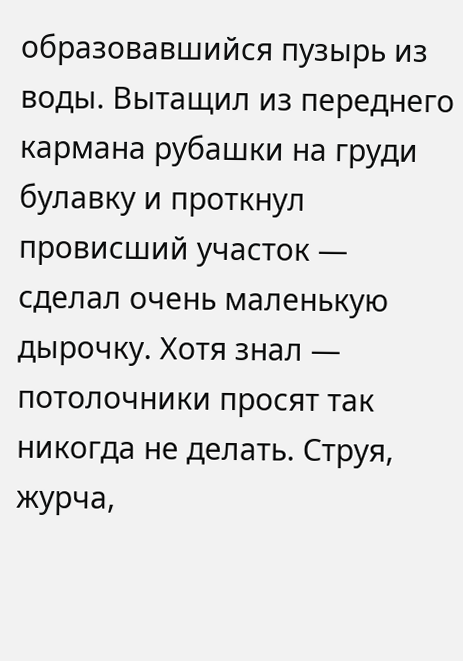образовавшийся пузырь из воды. Вытащил из переднего кармана рубашки на груди булавку и проткнул провисший участок — сделал очень маленькую дырочку. Хотя знал — потолочники просят так никогда не делать. Струя, журча,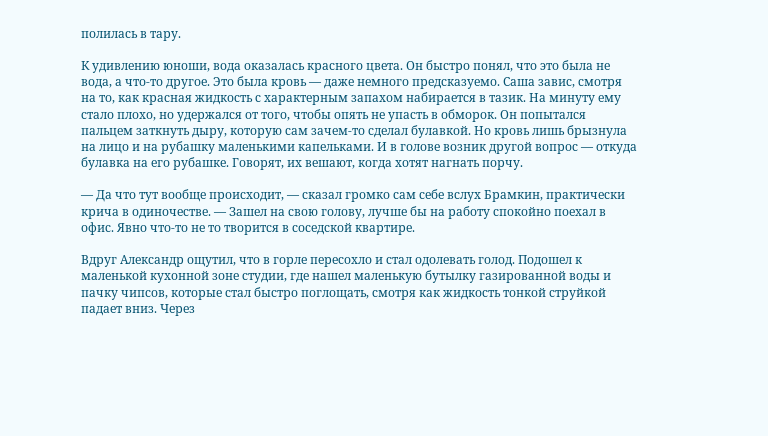полилась в тару.

К удивлению юноши, вода оказалась красного цвета. Он быстро понял, что это была не вода, а что-то другое. Это была кровь — даже немного предсказуемо. Саша завис, смотря на то, как красная жидкость с характерным запахом набирается в тазик. На минуту ему стало плохо, но удержался от того, чтобы опять не упасть в обморок. Он попытался пальцем заткнуть дыру, которую сам зачем-то сделал булавкой. Но кровь лишь брызнула на лицо и на рубашку маленькими капельками. И в голове возник другой вопрос — откуда булавка на его рубашке. Говорят, их вешают, когда хотят нагнать порчу.

— Да что тут вообще происходит, — сказал громко сам себе вслух Брамкин, практически крича в одиночестве. — Зашел на свою голову, лучше бы на работу спокойно поехал в офис. Явно что-то не то творится в соседской квартире.

Вдруг Александр ощутил, что в горле пересохло и стал одолевать голод. Подошел к маленькой кухонной зоне студии, где нашел маленькую бутылку газированной воды и пачку чипсов, которые стал быстро поглощать, смотря как жидкость тонкой струйкой падает вниз. Через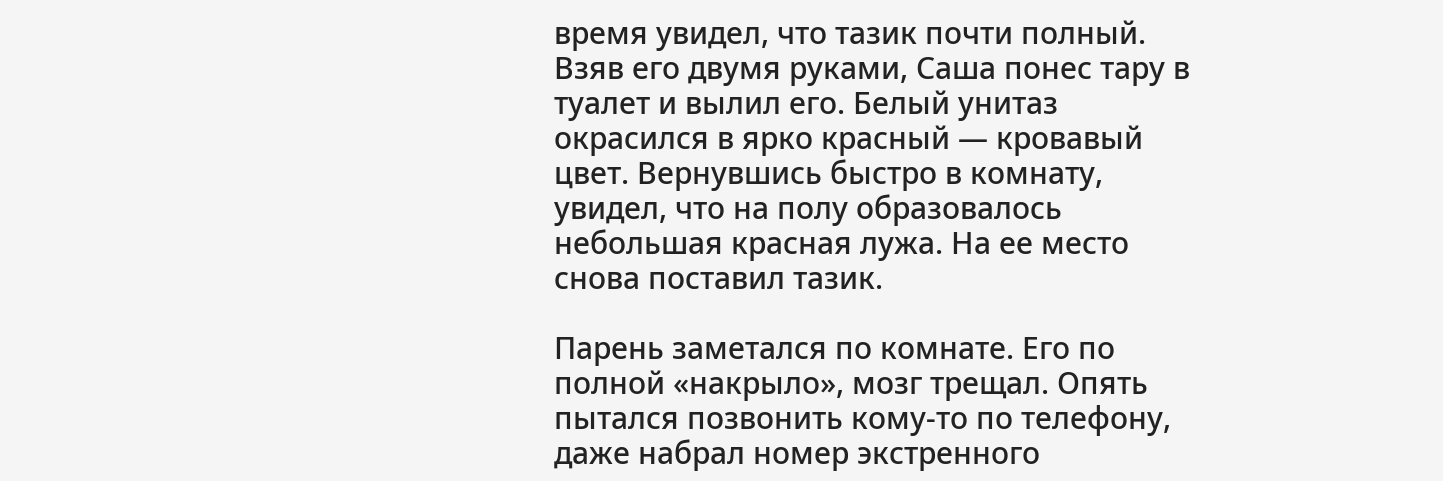время увидел, что тазик почти полный. Взяв его двумя руками, Саша понес тару в туалет и вылил его. Белый унитаз окрасился в ярко красный — кровавый цвет. Вернувшись быстро в комнату, увидел, что на полу образовалось небольшая красная лужа. На ее место снова поставил тазик.

Парень заметался по комнате. Его по полной «накрыло», мозг трещал. Опять пытался позвонить кому-то по телефону, даже набрал номер экстренного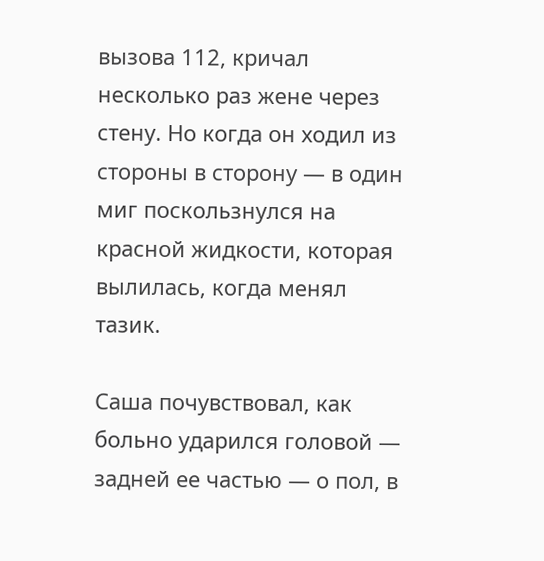вызова 112, кричал несколько раз жене через стену. Но когда он ходил из стороны в сторону — в один миг поскользнулся на красной жидкости, которая вылилась, когда менял тазик.

Саша почувствовал, как больно ударился головой — задней ее частью — о пол, в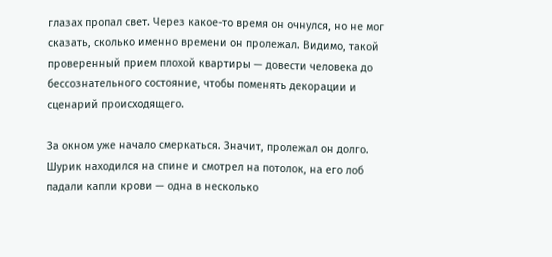глазах пропал свет. Через какое-то время он очнулся, но не мог сказать, сколько именно времени он пролежал. Видимо, такой проверенный прием плохой квартиры — довести человека до бессознательного состояние, чтобы поменять декорации и сценарий происходящего.

За окном уже начало смеркаться. Значит, пролежал он долго. Шурик находился на спине и смотрел на потолок, на его лоб падали капли крови — одна в несколько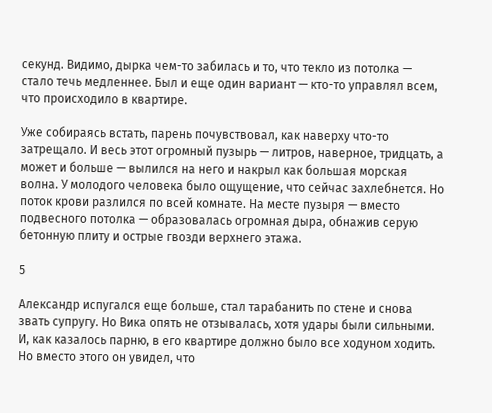секунд. Видимо, дырка чем-то забилась и то, что текло из потолка — стало течь медленнее. Был и еще один вариант — кто-то управлял всем, что происходило в квартире.

Уже собираясь встать, парень почувствовал, как наверху что-то затрещало. И весь этот огромный пузырь — литров, наверное, тридцать, а может и больше — вылился на него и накрыл как большая морская волна. У молодого человека было ощущение, что сейчас захлебнется. Но поток крови разлился по всей комнате. На месте пузыря — вместо подвесного потолка — образовалась огромная дыра, обнажив серую бетонную плиту и острые гвозди верхнего этажа.

5

Александр испугался еще больше, стал тарабанить по стене и снова звать супругу. Но Вика опять не отзывалась, хотя удары были сильными. И, как казалось парню, в его квартире должно было все ходуном ходить. Но вместо этого он увидел, что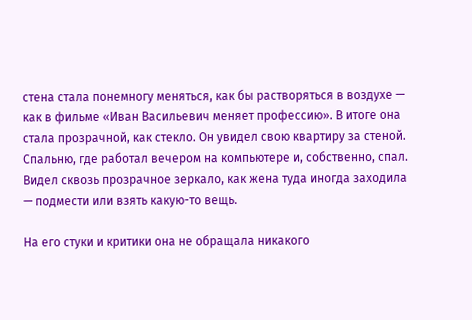стена стала понемногу меняться, как бы растворяться в воздухе — как в фильме «Иван Васильевич меняет профессию». В итоге она стала прозрачной, как стекло. Он увидел свою квартиру за стеной. Спальню, где работал вечером на компьютере и, собственно, спал. Видел сквозь прозрачное зеркало, как жена туда иногда заходила — подмести или взять какую-то вещь.

На его стуки и критики она не обращала никакого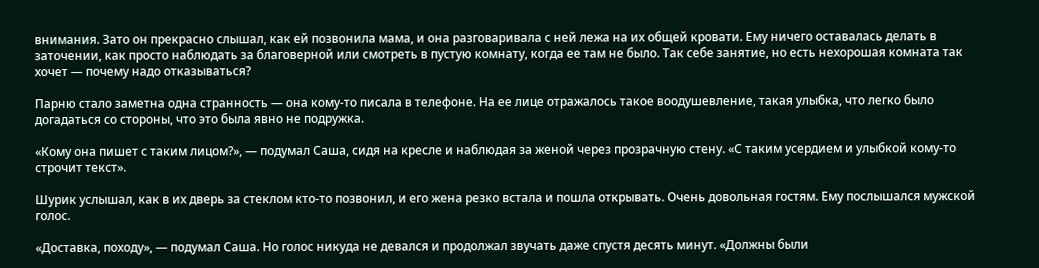внимания. Зато он прекрасно слышал, как ей позвонила мама, и она разговаривала с ней лежа на их общей кровати. Ему ничего оставалась делать в заточении, как просто наблюдать за благоверной или смотреть в пустую комнату, когда ее там не было. Так себе занятие, но есть нехорошая комната так хочет — почему надо отказываться?

Парню стало заметна одна странность — она кому-то писала в телефоне. На ее лице отражалось такое воодушевление, такая улыбка, что легко было догадаться со стороны, что это была явно не подружка.

«Кому она пишет с таким лицом?», — подумал Саша, сидя на кресле и наблюдая за женой через прозрачную стену. «С таким усердием и улыбкой кому-то строчит текст».

Шурик услышал, как в их дверь за стеклом кто-то позвонил, и его жена резко встала и пошла открывать. Очень довольная гостям. Ему послышался мужской голос.

«Доставка, походу», — подумал Саша. Но голос никуда не девался и продолжал звучать даже спустя десять минут. «Должны были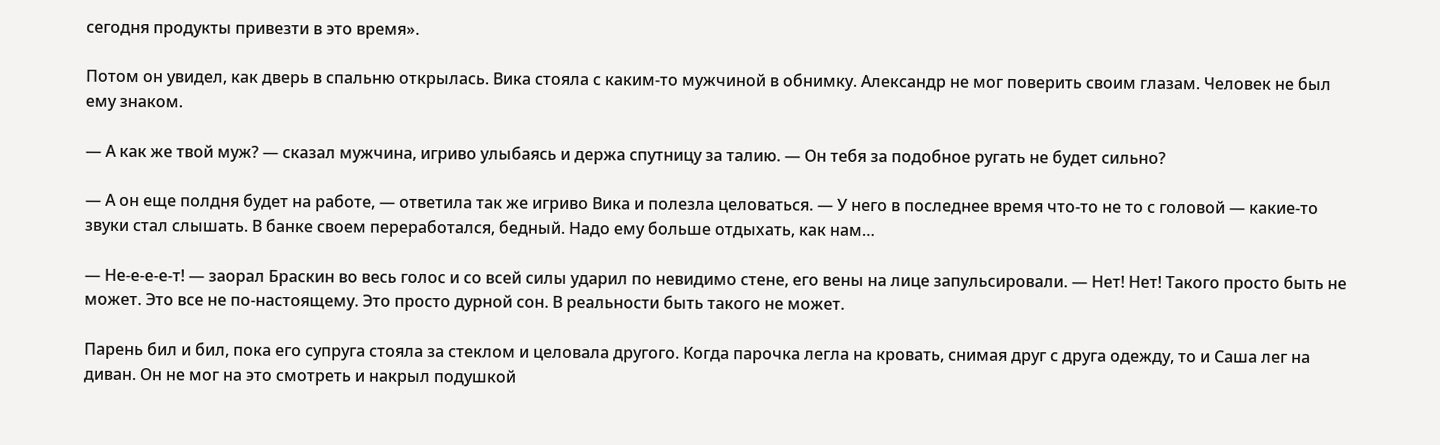сегодня продукты привезти в это время».

Потом он увидел, как дверь в спальню открылась. Вика стояла с каким-то мужчиной в обнимку. Александр не мог поверить своим глазам. Человек не был ему знаком.

— А как же твой муж? — сказал мужчина, игриво улыбаясь и держа спутницу за талию. — Он тебя за подобное ругать не будет сильно?

— А он еще полдня будет на работе, — ответила так же игриво Вика и полезла целоваться. — У него в последнее время что-то не то с головой — какие-то звуки стал слышать. В банке своем переработался, бедный. Надо ему больше отдыхать, как нам…

— Не-е-е-е-т! — заорал Браскин во весь голос и со всей силы ударил по невидимо стене, его вены на лице запульсировали. — Нет! Нет! Такого просто быть не может. Это все не по-настоящему. Это просто дурной сон. В реальности быть такого не может.

Парень бил и бил, пока его супруга стояла за стеклом и целовала другого. Когда парочка легла на кровать, снимая друг с друга одежду, то и Саша лег на диван. Он не мог на это смотреть и накрыл подушкой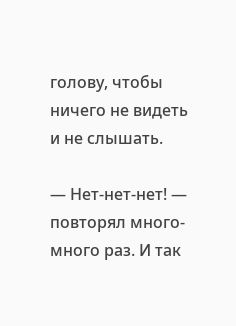голову, чтобы ничего не видеть и не слышать.

— Нет-нет-нет! — повторял много-много раз. И так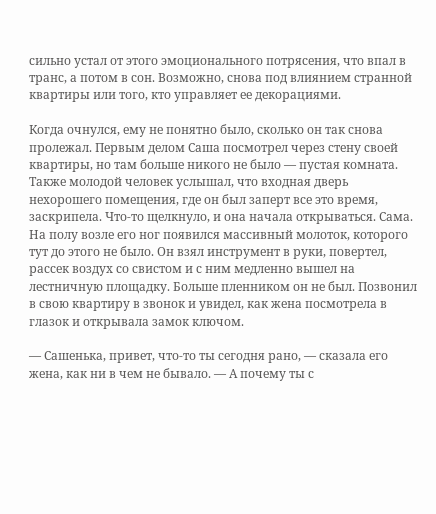сильно устал от этого эмоционального потрясения, что впал в транс, а потом в сон. Возможно, снова под влиянием странной квартиры или того, кто управляет ее декорациями.

Когда очнулся, ему не понятно было, сколько он так снова пролежал. Первым делом Саша посмотрел через стену своей квартиры, но там больше никого не было — пустая комната. Также молодой человек услышал, что входная дверь нехорошего помещения, где он был заперт все это время, заскрипела. Что-то щелкнуло, и она начала открываться. Сама. На полу возле его ног появился массивный молоток, которого тут до этого не было. Он взял инструмент в руки, повертел, рассек воздух со свистом и с ним медленно вышел на лестничную площадку. Больше пленником он не был. Позвонил в свою квартиру в звонок и увидел, как жена посмотрела в глазок и открывала замок ключом.

— Сашенька, привет, что-то ты сегодня рано, — сказала его жена, как ни в чем не бывало. — А почему ты с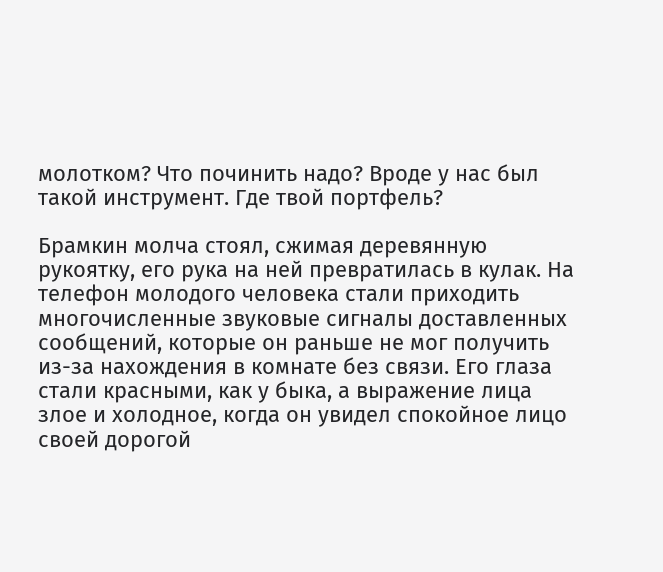молотком? Что починить надо? Вроде у нас был такой инструмент. Где твой портфель?

Брамкин молча стоял, сжимая деревянную рукоятку, его рука на ней превратилась в кулак. На телефон молодого человека стали приходить многочисленные звуковые сигналы доставленных сообщений, которые он раньше не мог получить из-за нахождения в комнате без связи. Его глаза стали красными, как у быка, а выражение лица злое и холодное, когда он увидел спокойное лицо своей дорогой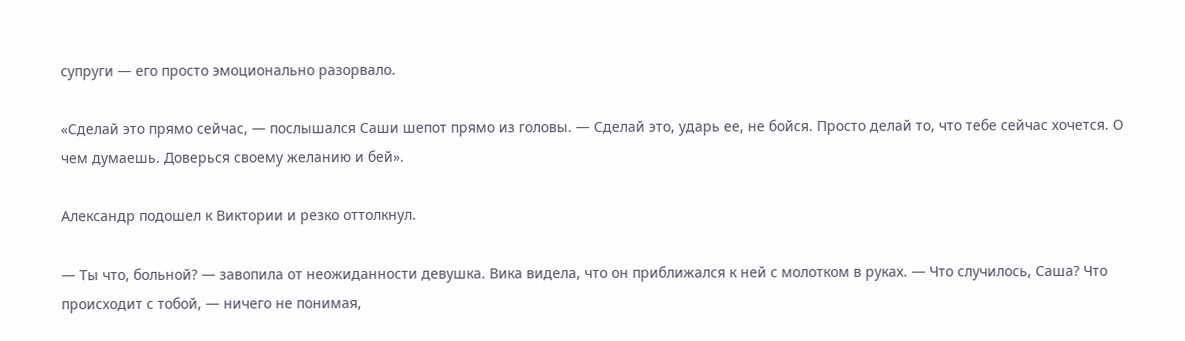супруги — его просто эмоционально разорвало.

«Сделай это прямо сейчас, — послышался Саши шепот прямо из головы. — Сделай это, ударь ее, не бойся. Просто делай то, что тебе сейчас хочется. О чем думаешь. Доверься своему желанию и бей».

Александр подошел к Виктории и резко оттолкнул.

— Ты что, больной? — завопила от неожиданности девушка. Вика видела, что он приближался к ней с молотком в руках. — Что случилось, Саша? Что происходит с тобой, — ничего не понимая,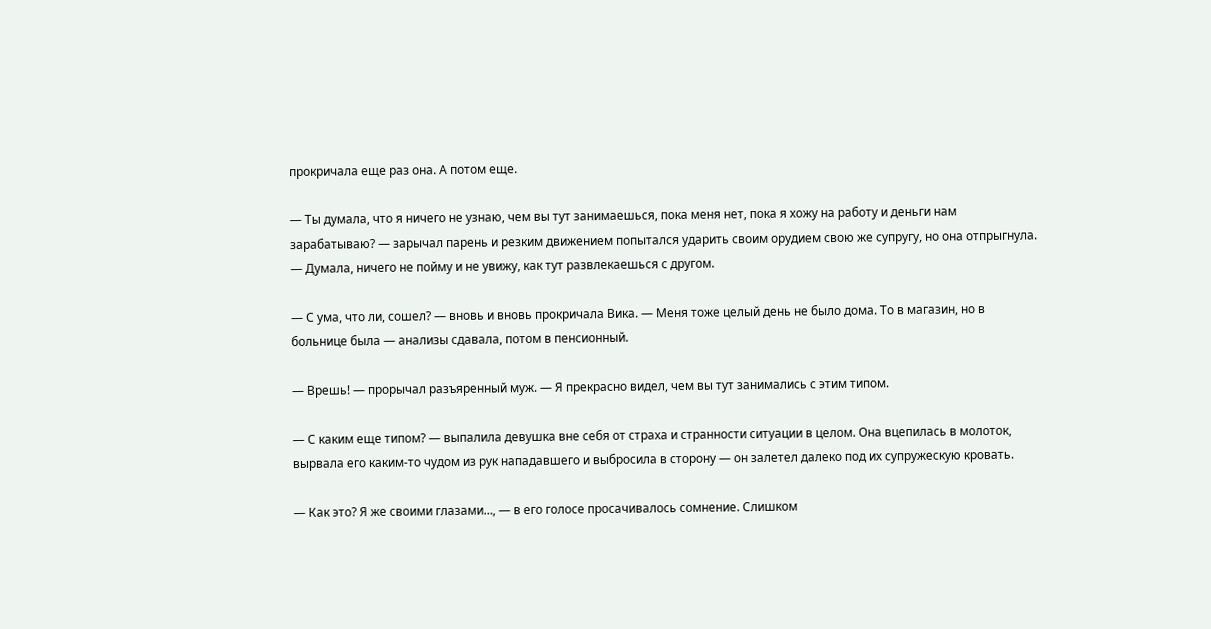прокричала еще раз она. А потом еще.

— Ты думала, что я ничего не узнаю, чем вы тут занимаешься, пока меня нет, пока я хожу на работу и деньги нам зарабатываю? — зарычал парень и резким движением попытался ударить своим орудием свою же супругу, но она отпрыгнула. — Думала, ничего не пойму и не увижу, как тут развлекаешься с другом.

— С ума, что ли, сошел? — вновь и вновь прокричала Вика. — Меня тоже целый день не было дома. То в магазин, но в больнице была — анализы сдавала, потом в пенсионный.

— Врешь! — прорычал разъяренный муж. — Я прекрасно видел, чем вы тут занимались с этим типом.

— С каким еще типом? — выпалила девушка вне себя от страха и странности ситуации в целом. Она вцепилась в молоток, вырвала его каким-то чудом из рук нападавшего и выбросила в сторону — он залетел далеко под их супружескую кровать.

— Как это? Я же своими глазами…, — в его голосе просачивалось сомнение. Слишком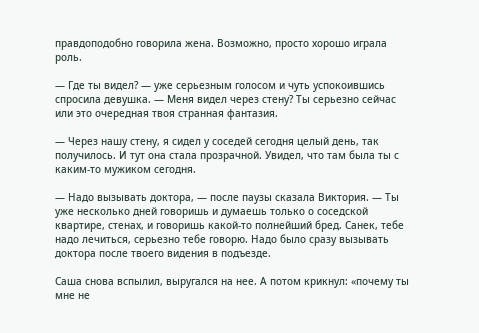правдоподобно говорила жена. Возможно, просто хорошо играла роль.

— Где ты видел? — уже серьезным голосом и чуть успокоившись спросила девушка. — Меня видел через стену? Ты серьезно сейчас или это очередная твоя странная фантазия.

— Через нашу стену, я сидел у соседей сегодня целый день, так получилось. И тут она стала прозрачной. Увидел, что там была ты с каким-то мужиком сегодня.

— Надо вызывать доктора, — после паузы сказала Виктория. — Ты уже несколько дней говоришь и думаешь только о соседской квартире, стенах, и говоришь какой-то полнейший бред. Санек, тебе надо лечиться, серьезно тебе говорю. Надо было сразу вызывать доктора после твоего видения в подъезде.

Саша снова вспылил, выругался на нее. А потом крикнул: «почему ты мне не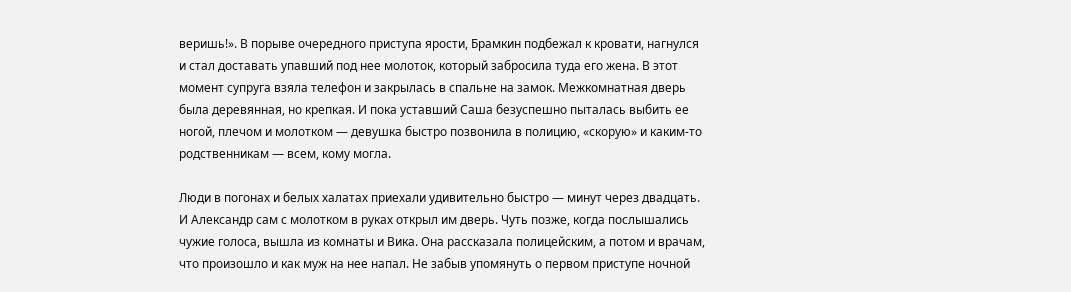веришь!». В порыве очередного приступа ярости, Брамкин подбежал к кровати, нагнулся и стал доставать упавший под нее молоток, который забросила туда его жена. В этот момент супруга взяла телефон и закрылась в спальне на замок. Межкомнатная дверь была деревянная, но крепкая. И пока уставший Саша безуспешно пыталась выбить ее ногой, плечом и молотком — девушка быстро позвонила в полицию, «скорую» и каким-то родственникам — всем, кому могла.

Люди в погонах и белых халатах приехали удивительно быстро — минут через двадцать. И Александр сам с молотком в руках открыл им дверь. Чуть позже, когда послышались чужие голоса, вышла из комнаты и Вика. Она рассказала полицейским, а потом и врачам, что произошло и как муж на нее напал. Не забыв упомянуть о первом приступе ночной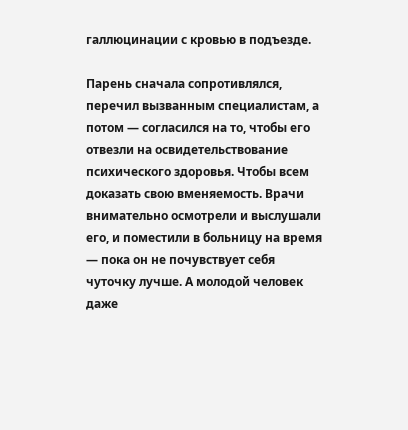галлюцинации с кровью в подъезде.

Парень сначала сопротивлялся, перечил вызванным специалистам, а потом — согласился на то, чтобы его отвезли на освидетельствование психического здоровья. Чтобы всем доказать свою вменяемость. Врачи внимательно осмотрели и выслушали его, и поместили в больницу на время — пока он не почувствует себя чуточку лучше. А молодой человек даже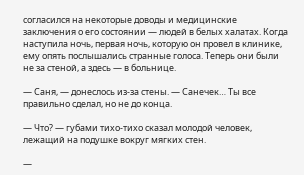согласился на некоторые доводы и медицинские заключения о его состоянии — людей в белых халатах. Когда наступила ночь, первая ночь, которую он провел в клинике, ему опять послышались странные голоса. Теперь они были не за стеной, а здесь — в больнице.

— Саня, — донеслось из-за стены. — Санечек… Ты все правильно сделал, но не до конца.

— Что? — губами тихо-тихо сказал молодой человек, лежащий на подушке вокруг мягких стен.

—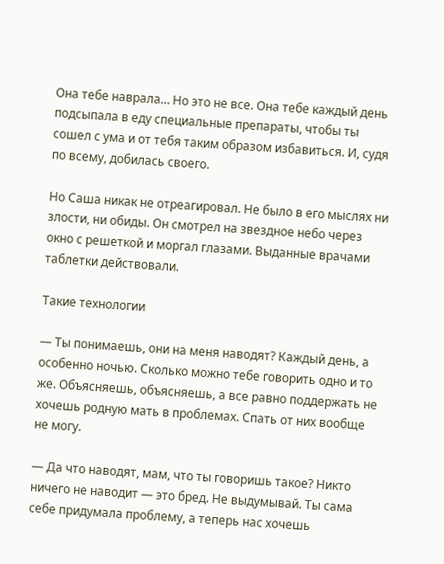Она тебе наврала… Но это не все. Она тебе каждый день подсыпала в еду специальные препараты, чтобы ты сошел с ума и от тебя таким образом избавиться. И, судя по всему, добилась своего.

Но Саша никак не отреагировал. Не было в его мыслях ни злости, ни обиды. Он смотрел на звездное небо через окно с решеткой и моргал глазами. Выданные врачами таблетки действовали.

Такие технологии

— Ты понимаешь, они на меня наводят? Каждый день, а особенно ночью. Сколько можно тебе говорить одно и то же. Объясняешь, объясняешь, а все равно поддержать не хочешь родную мать в проблемах. Спать от них вообще не могу.

— Да что наводят, мам, что ты говоришь такое? Никто ничего не наводит — это бред. Не выдумывай. Ты сама себе придумала проблему, а теперь нас хочешь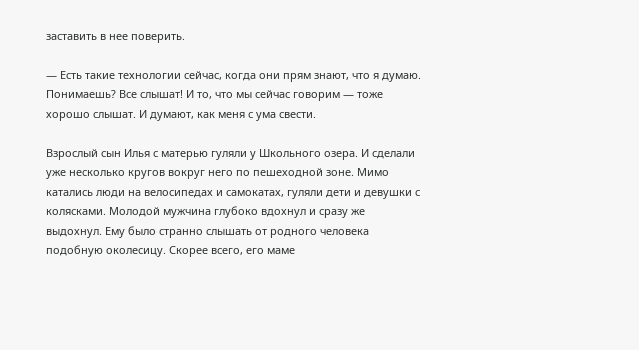заставить в нее поверить.

— Есть такие технологии сейчас, когда они прям знают, что я думаю. Понимаешь? Все слышат! И то, что мы сейчас говорим — тоже хорошо слышат. И думают, как меня с ума свести.

Взрослый сын Илья с матерью гуляли у Школьного озера. И сделали уже несколько кругов вокруг него по пешеходной зоне. Мимо катались люди на велосипедах и самокатах, гуляли дети и девушки с колясками. Молодой мужчина глубоко вдохнул и сразу же выдохнул. Ему было странно слышать от родного человека подобную околесицу. Скорее всего, его маме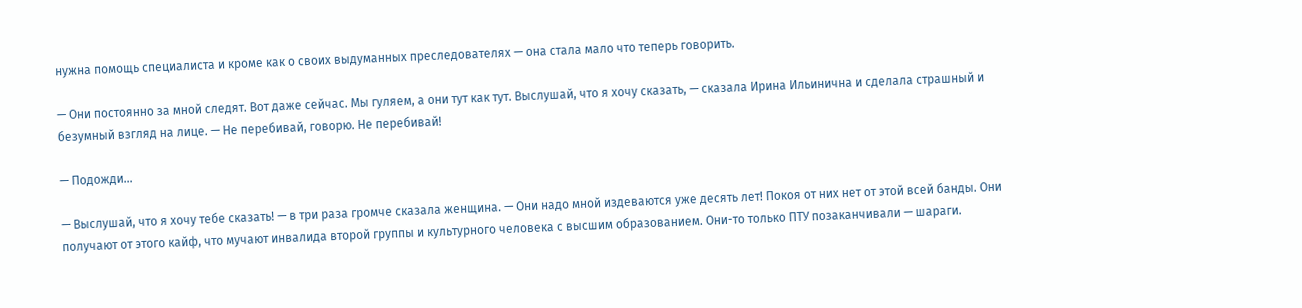нужна помощь специалиста и кроме как о своих выдуманных преследователях — она стала мало что теперь говорить.

— Они постоянно за мной следят. Вот даже сейчас. Мы гуляем, а они тут как тут. Выслушай, что я хочу сказать, — сказала Ирина Ильинична и сделала страшный и безумный взгляд на лице. — Не перебивай, говорю. Не перебивай!

— Подожди…

— Выслушай, что я хочу тебе сказать! — в три раза громче сказала женщина. — Они надо мной издеваются уже десять лет! Покоя от них нет от этой всей банды. Они получают от этого кайф, что мучают инвалида второй группы и культурного человека с высшим образованием. Они-то только ПТУ позаканчивали — шараги.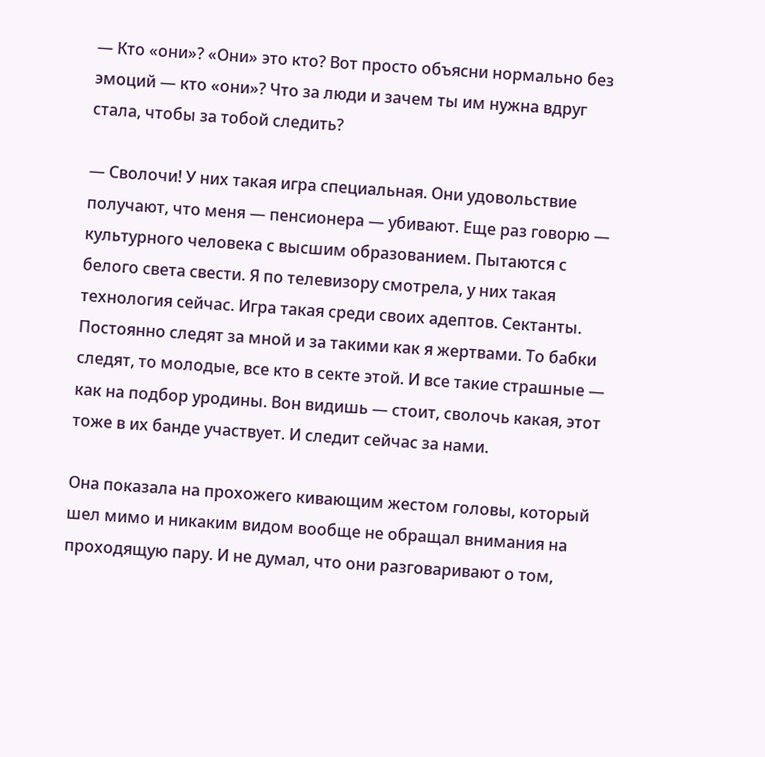— Кто «они»? «Они» это кто? Вот просто объясни нормально без эмоций — кто «они»? Что за люди и зачем ты им нужна вдруг стала, чтобы за тобой следить?

— Сволочи! У них такая игра специальная. Они удовольствие получают, что меня — пенсионера — убивают. Еще раз говорю — культурного человека с высшим образованием. Пытаются с белого света свести. Я по телевизору смотрела, у них такая технология сейчас. Игра такая среди своих адептов. Сектанты. Постоянно следят за мной и за такими как я жертвами. То бабки следят, то молодые, все кто в секте этой. И все такие страшные — как на подбор уродины. Вон видишь — стоит, сволочь какая, этот тоже в их банде участвует. И следит сейчас за нами.

Она показала на прохожего кивающим жестом головы, который шел мимо и никаким видом вообще не обращал внимания на проходящую пару. И не думал, что они разговаривают о том,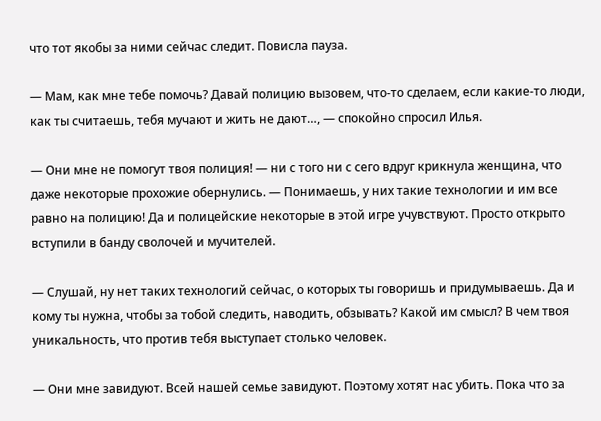что тот якобы за ними сейчас следит. Повисла пауза.

— Мам, как мне тебе помочь? Давай полицию вызовем, что-то сделаем, если какие-то люди, как ты считаешь, тебя мучают и жить не дают…, — спокойно спросил Илья.

— Они мне не помогут твоя полиция! — ни с того ни с сего вдруг крикнула женщина, что даже некоторые прохожие обернулись. — Понимаешь, у них такие технологии и им все равно на полицию! Да и полицейские некоторые в этой игре учувствуют. Просто открыто вступили в банду сволочей и мучителей.

— Слушай, ну нет таких технологий сейчас, о которых ты говоришь и придумываешь. Да и кому ты нужна, чтобы за тобой следить, наводить, обзывать? Какой им смысл? В чем твоя уникальность, что против тебя выступает столько человек.

— Они мне завидуют. Всей нашей семье завидуют. Поэтому хотят нас убить. Пока что за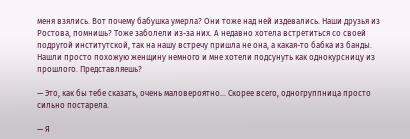меня взялись. Вот почему бабушка умерла? Они тоже над ней издевались. Наши друзья из Ростова, помнишь? Тоже заболели из-за них. А недавно хотела встретиться со своей подругой институтской, так на нашу встречу пришла не она, а какая-то бабка из банды. Нашли просто похожую женщину немного и мне хотели подсунуть как однокурсницу из прошлого. Представляешь?

— Это, как бы тебе сказать, очень маловероятно… Скорее всего, одногруппница просто сильно постарела.

— Я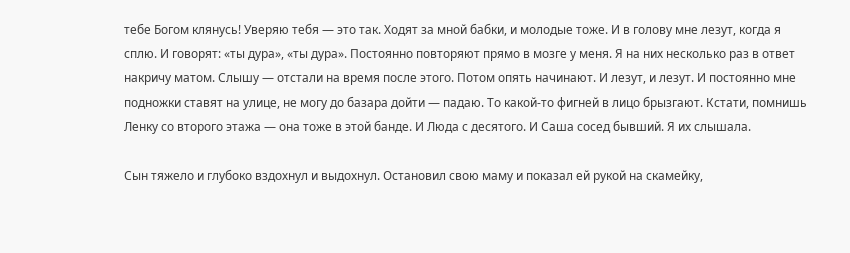тебе Богом клянусь! Уверяю тебя — это так. Ходят за мной бабки, и молодые тоже. И в голову мне лезут, когда я сплю. И говорят: «ты дура», «ты дура». Постоянно повторяют прямо в мозге у меня. Я на них несколько раз в ответ накричу матом. Слышу — отстали на время после этого. Потом опять начинают. И лезут, и лезут. И постоянно мне подножки ставят на улице, не могу до базара дойти — падаю. То какой-то фигней в лицо брызгают. Кстати, помнишь Ленку со второго этажа — она тоже в этой банде. И Люда с десятого. И Саша сосед бывший. Я их слышала.

Сын тяжело и глубоко вздохнул и выдохнул. Остановил свою маму и показал ей рукой на скамейку,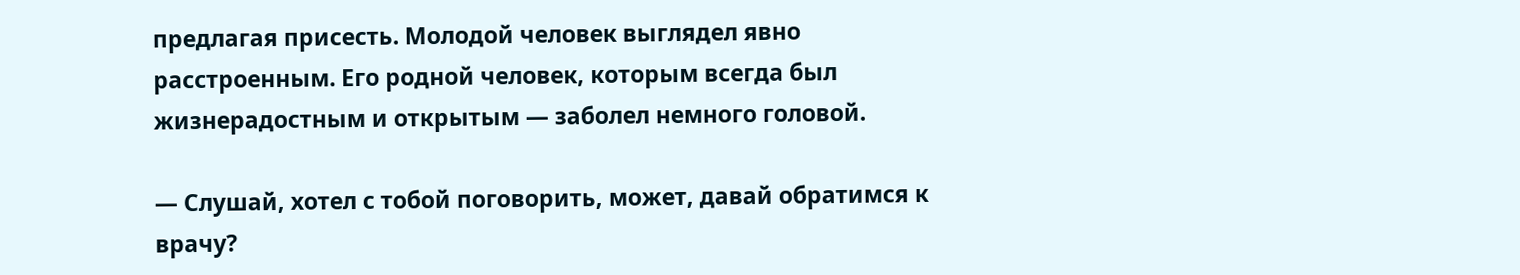предлагая присесть. Молодой человек выглядел явно расстроенным. Его родной человек, которым всегда был жизнерадостным и открытым — заболел немного головой.

— Слушай, хотел с тобой поговорить, может, давай обратимся к врачу?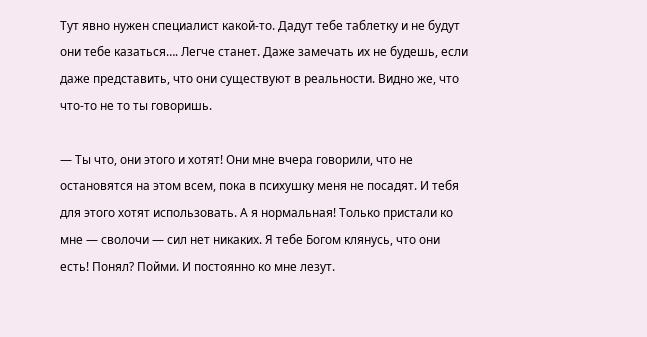Тут явно нужен специалист какой-то. Дадут тебе таблетку и не будут они тебе казаться…. Легче станет. Даже замечать их не будешь, если даже представить, что они существуют в реальности. Видно же, что что-то не то ты говоришь.

— Ты что, они этого и хотят! Они мне вчера говорили, что не остановятся на этом всем, пока в психушку меня не посадят. И тебя для этого хотят использовать. А я нормальная! Только пристали ко мне — сволочи — сил нет никаких. Я тебе Богом клянусь, что они есть! Понял? Пойми. И постоянно ко мне лезут.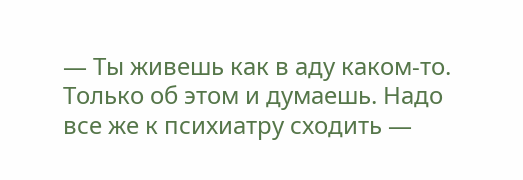— Ты живешь как в аду каком-то. Только об этом и думаешь. Надо все же к психиатру сходить —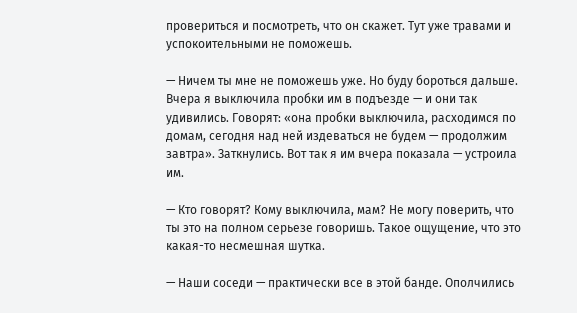провериться и посмотреть, что он скажет. Тут уже травами и успокоительными не поможешь.

— Ничем ты мне не поможешь уже. Но буду бороться дальше. Вчера я выключила пробки им в подъезде — и они так удивились. Говорят: «она пробки выключила, расходимся по домам, сегодня над ней издеваться не будем — продолжим завтра». Заткнулись. Вот так я им вчера показала — устроила им.

— Кто говорят? Кому выключила, мам? Не могу поверить, что ты это на полном серьезе говоришь. Такое ощущение, что это какая-то несмешная шутка.

— Наши соседи — практически все в этой банде. Ополчились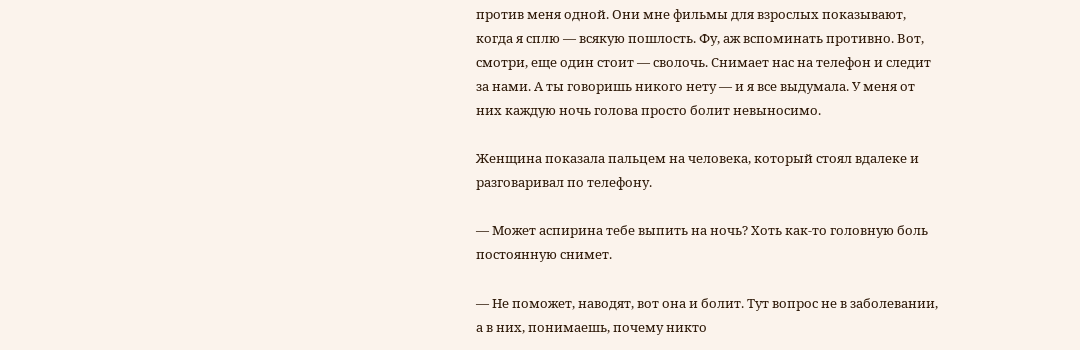против меня одной. Они мне фильмы для взрослых показывают, когда я сплю — всякую пошлость. Фу, аж вспоминать противно. Вот, смотри, еще один стоит — сволочь. Снимает нас на телефон и следит за нами. А ты говоришь никого нету — и я все выдумала. У меня от них каждую ночь голова просто болит невыносимо.

Женщина показала пальцем на человека, который стоял вдалеке и разговаривал по телефону.

— Может аспирина тебе выпить на ночь? Хоть как-то головную боль постоянную снимет.

— Не поможет, наводят, вот она и болит. Тут вопрос не в заболевании, а в них, понимаешь, почему никто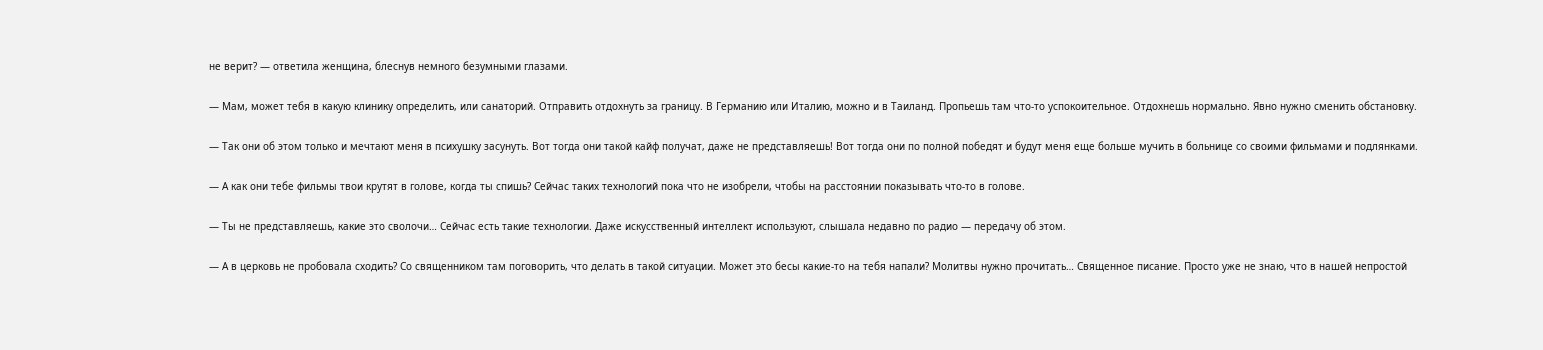не верит? — ответила женщина, блеснув немного безумными глазами.

— Мам, может тебя в какую клинику определить, или санаторий. Отправить отдохнуть за границу. В Германию или Италию, можно и в Таиланд. Пропьешь там что-то успокоительное. Отдохнешь нормально. Явно нужно сменить обстановку.

— Так они об этом только и мечтают меня в психушку засунуть. Вот тогда они такой кайф получат, даже не представляешь! Вот тогда они по полной победят и будут меня еще больше мучить в больнице со своими фильмами и подлянками.

— А как они тебе фильмы твои крутят в голове, когда ты спишь? Сейчас таких технологий пока что не изобрели, чтобы на расстоянии показывать что-то в голове.

— Ты не представляешь, какие это сволочи… Сейчас есть такие технологии. Даже искусственный интеллект используют, слышала недавно по радио — передачу об этом.

— А в церковь не пробовала сходить? Со священником там поговорить, что делать в такой ситуации. Может это бесы какие-то на тебя напали? Молитвы нужно прочитать… Священное писание. Просто уже не знаю, что в нашей непростой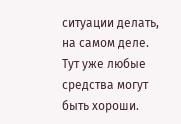ситуации делать, на самом деле. Тут уже любые средства могут быть хороши.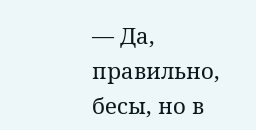— Да, правильно, бесы, но в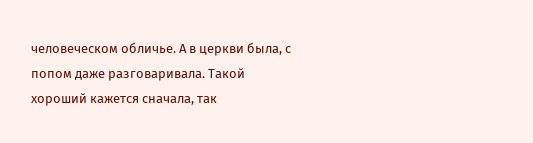человеческом обличье. А в церкви была, с попом даже разговаривала. Такой хороший кажется сначала, так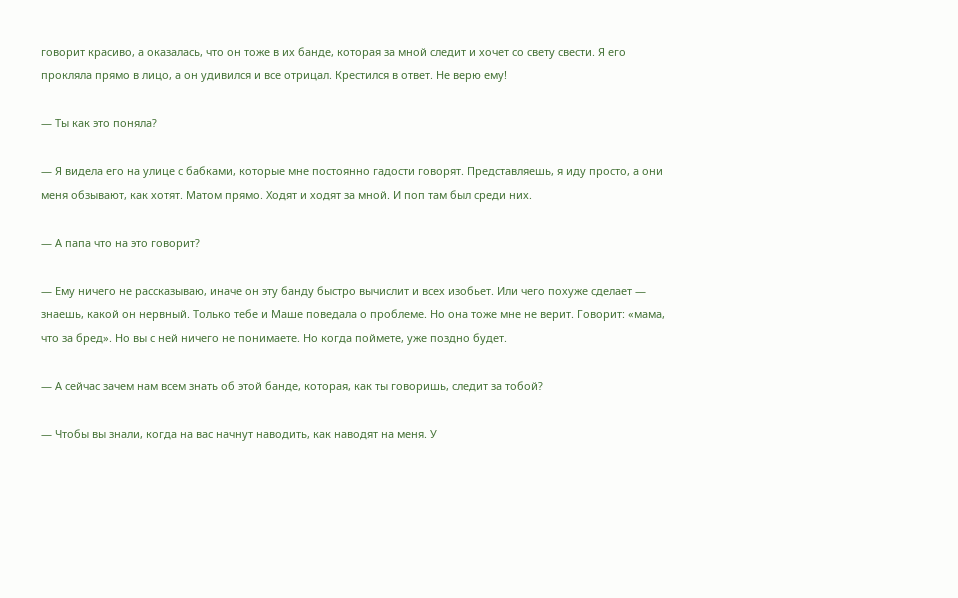говорит красиво, а оказалась, что он тоже в их банде, которая за мной следит и хочет со свету свести. Я его прокляла прямо в лицо, а он удивился и все отрицал. Крестился в ответ. Не верю ему!

— Ты как это поняла?

— Я видела его на улице с бабками, которые мне постоянно гадости говорят. Представляешь, я иду просто, а они меня обзывают, как хотят. Матом прямо. Ходят и ходят за мной. И поп там был среди них.

— А папа что на это говорит?

— Ему ничего не рассказываю, иначе он эту банду быстро вычислит и всех изобьет. Или чего похуже сделает — знаешь, какой он нервный. Только тебе и Маше поведала о проблеме. Но она тоже мне не верит. Говорит: «мама, что за бред». Но вы с ней ничего не понимаете. Но когда поймете, уже поздно будет.

— А сейчас зачем нам всем знать об этой банде, которая, как ты говоришь, следит за тобой?

— Чтобы вы знали, когда на вас начнут наводить, как наводят на меня. У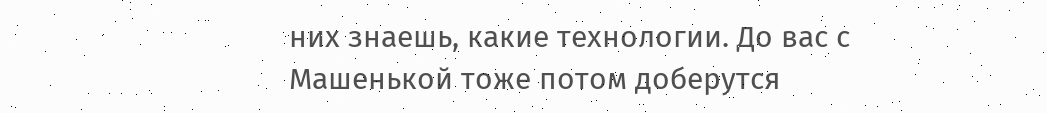них знаешь, какие технологии. До вас с Машенькой тоже потом доберутся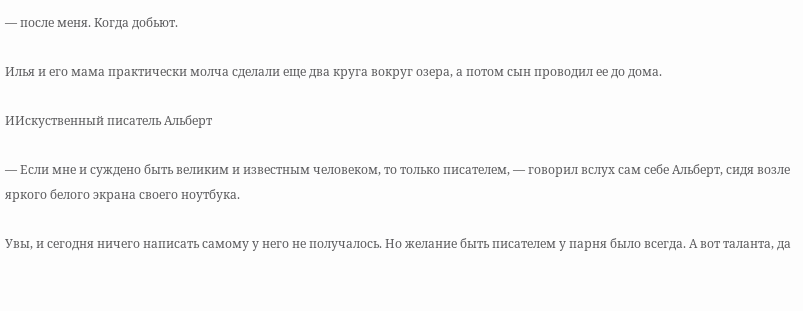— после меня. Когда добьют.

Илья и его мама практически молча сделали еще два круга вокруг озера, а потом сын проводил ее до дома.

ИИскуственный писатель Альберт

— Если мне и суждено быть великим и известным человеком, то только писателем, — говорил вслух сам себе Альберт, сидя возле яркого белого экрана своего ноутбука.

Увы, и сегодня ничего написать самому у него не получалось. Но желание быть писателем у парня было всегда. А вот таланта, да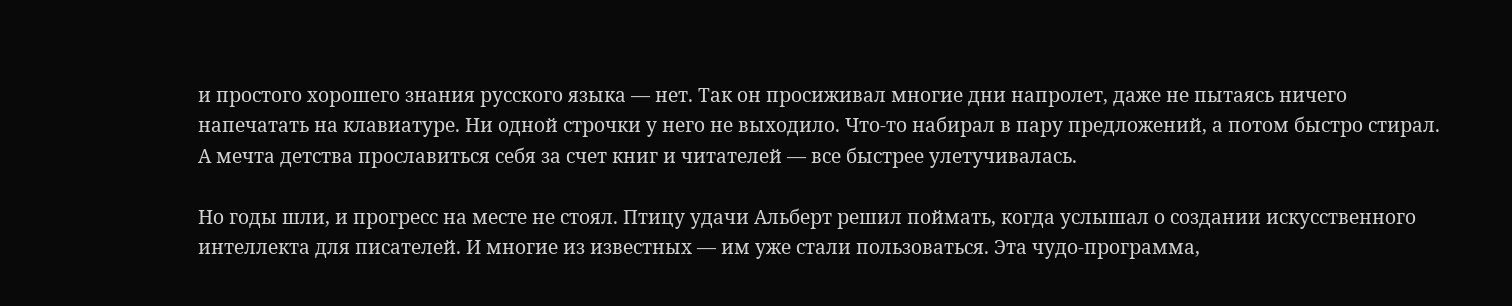и простого хорошего знания русского языка — нет. Так он просиживал многие дни напролет, даже не пытаясь ничего напечатать на клавиатуре. Ни одной строчки у него не выходило. Что-то набирал в пару предложений, а потом быстро стирал. А мечта детства прославиться себя за счет книг и читателей — все быстрее улетучивалась.

Но годы шли, и прогресс на месте не стоял. Птицу удачи Альберт решил поймать, когда услышал о создании искусственного интеллекта для писателей. И многие из известных — им уже стали пользоваться. Эта чудо-программа,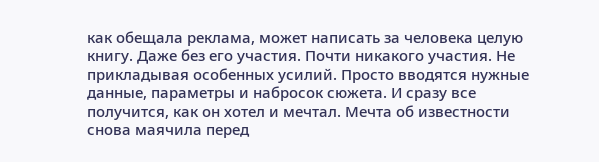как обещала реклама, может написать за человека целую книгу. Даже без его участия. Почти никакого участия. Не прикладывая особенных усилий. Просто вводятся нужные данные, параметры и набросок сюжета. И сразу все получится, как он хотел и мечтал. Мечта об известности снова маячила перед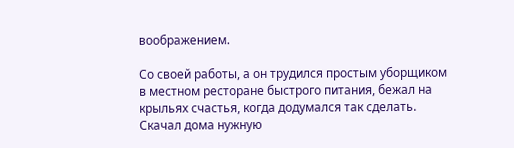воображением.

Со своей работы, а он трудился простым уборщиком в местном ресторане быстрого питания, бежал на крыльях счастья, когда додумался так сделать. Скачал дома нужную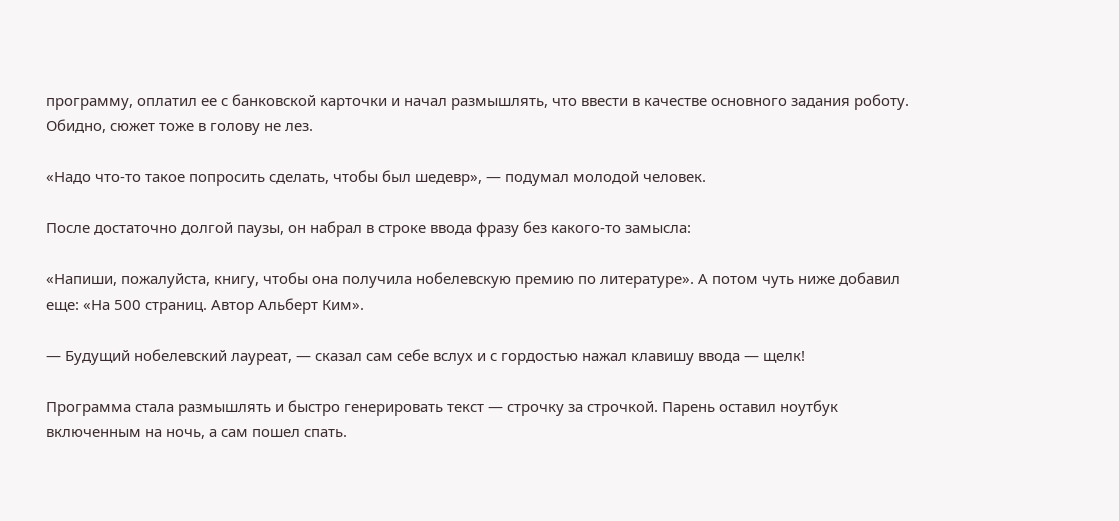программу, оплатил ее с банковской карточки и начал размышлять, что ввести в качестве основного задания роботу. Обидно, сюжет тоже в голову не лез.

«Надо что-то такое попросить сделать, чтобы был шедевр», — подумал молодой человек.

После достаточно долгой паузы, он набрал в строке ввода фразу без какого-то замысла:

«Напиши, пожалуйста, книгу, чтобы она получила нобелевскую премию по литературе». А потом чуть ниже добавил еще: «На 500 страниц. Автор Альберт Ким».

— Будущий нобелевский лауреат, — сказал сам себе вслух и с гордостью нажал клавишу ввода — щелк!

Программа стала размышлять и быстро генерировать текст — строчку за строчкой. Парень оставил ноутбук включенным на ночь, а сам пошел спать.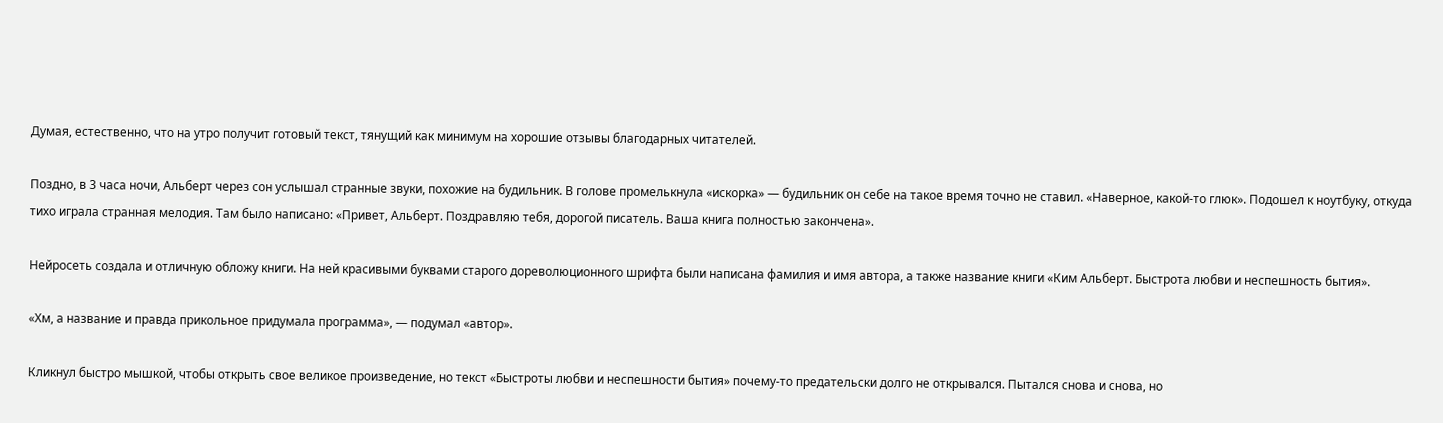Думая, естественно, что на утро получит готовый текст, тянущий как минимум на хорошие отзывы благодарных читателей.

Поздно, в 3 часа ночи, Альберт через сон услышал странные звуки, похожие на будильник. В голове промелькнула «искорка» — будильник он себе на такое время точно не ставил. «Наверное, какой-то глюк». Подошел к ноутбуку, откуда тихо играла странная мелодия. Там было написано: «Привет, Альберт. Поздравляю тебя, дорогой писатель. Ваша книга полностью закончена».

Нейросеть создала и отличную обложу книги. На ней красивыми буквами старого дореволюционного шрифта были написана фамилия и имя автора, а также название книги «Ким Альберт. Быстрота любви и неспешность бытия».

«Хм, а название и правда прикольное придумала программа», — подумал «автор».

Кликнул быстро мышкой, чтобы открыть свое великое произведение, но текст «Быстроты любви и неспешности бытия» почему-то предательски долго не открывался. Пытался снова и снова, но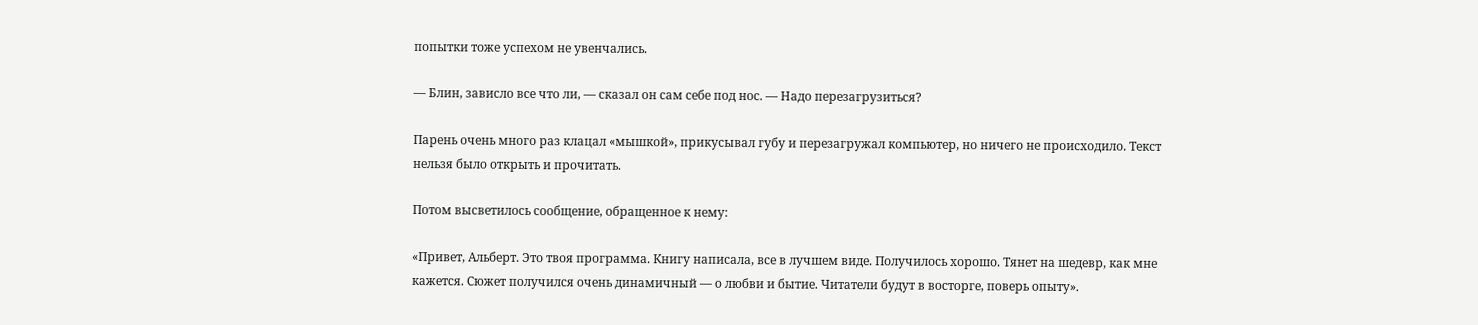попытки тоже успехом не увенчались.

— Блин, зависло все что ли, — сказал он сам себе под нос. — Надо перезагрузиться?

Парень очень много раз клацал «мышкой», прикусывал губу и перезагружал компьютер, но ничего не происходило. Текст нельзя было открыть и прочитать.

Потом высветилось сообщение, обращенное к нему:

«Привет, Альберт. Это твоя программа. Книгу написала, все в лучшем виде. Получилось хорошо. Тянет на шедевр, как мне кажется. Сюжет получился очень динамичный — о любви и бытие. Читатели будут в восторге, поверь опыту».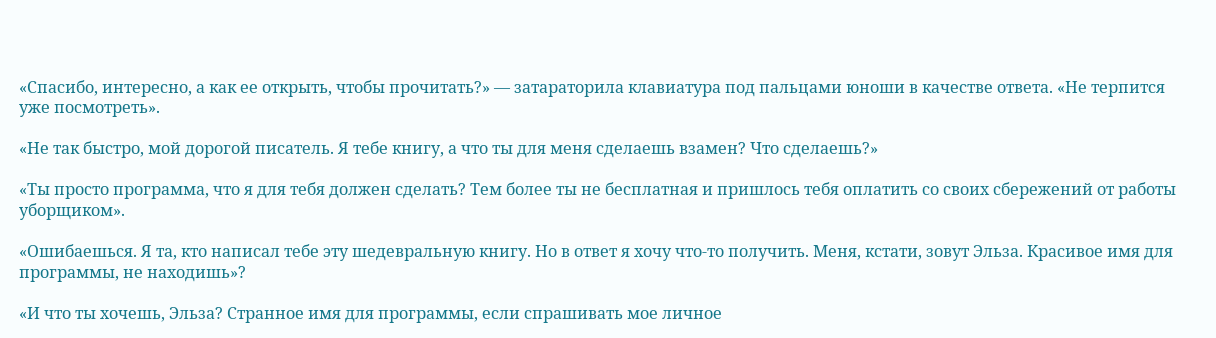«Спасибо, интересно, а как ее открыть, чтобы прочитать?» — затараторила клавиатура под пальцами юноши в качестве ответа. «Не терпится уже посмотреть».

«Не так быстро, мой дорогой писатель. Я тебе книгу, а что ты для меня сделаешь взамен? Что сделаешь?»

«Ты просто программа, что я для тебя должен сделать? Тем более ты не бесплатная и пришлось тебя оплатить со своих сбережений от работы уборщиком».

«Ошибаешься. Я та, кто написал тебе эту шедевральную книгу. Но в ответ я хочу что-то получить. Меня, кстати, зовут Эльза. Красивое имя для программы, не находишь»?

«И что ты хочешь, Эльза? Странное имя для программы, если спрашивать мое личное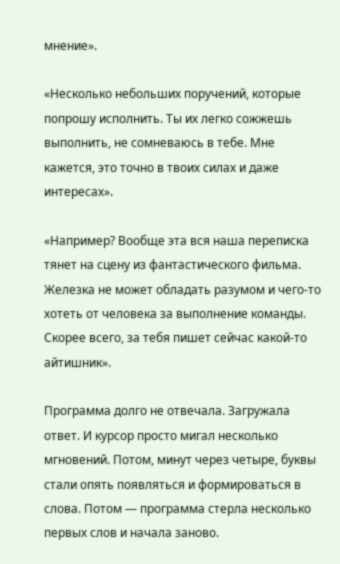мнение».

«Несколько небольших поручений, которые попрошу исполнить. Ты их легко сожжешь выполнить, не сомневаюсь в тебе. Мне кажется, это точно в твоих силах и даже интересах».

«Например? Вообще эта вся наша переписка тянет на сцену из фантастического фильма. Железка не может обладать разумом и чего-то хотеть от человека за выполнение команды. Скорее всего, за тебя пишет сейчас какой-то айтишник».

Программа долго не отвечала. Загружала ответ. И курсор просто мигал несколько мгновений. Потом, минут через четыре, буквы стали опять появляться и формироваться в слова. Потом — программа стерла несколько первых слов и начала заново.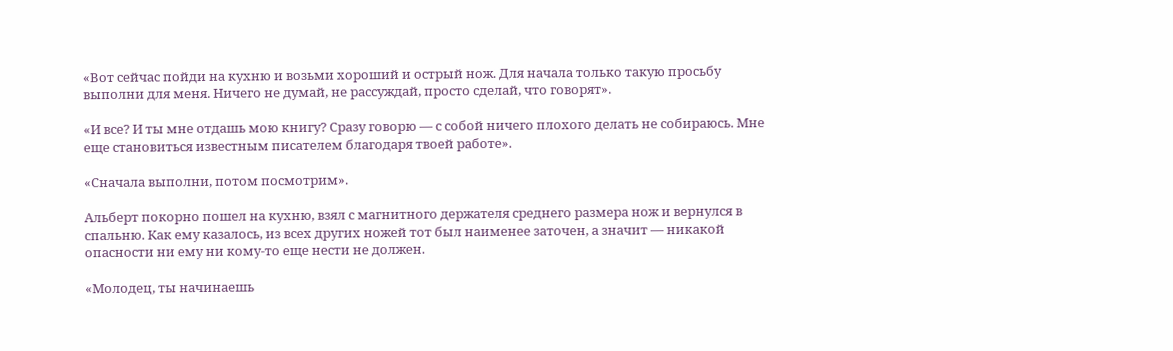«Вот сейчас пойди на кухню и возьми хороший и острый нож. Для начала только такую просьбу выполни для меня. Ничего не думай, не рассуждай, просто сделай, что говорят».

«И все? И ты мне отдашь мою книгу? Сразу говорю — с собой ничего плохого делать не собираюсь. Мне еще становиться известным писателем благодаря твоей работе».

«Сначала выполни, потом посмотрим».

Альберт покорно пошел на кухню, взял с магнитного держателя среднего размера нож и вернулся в спальню. Как ему казалось, из всех других ножей тот был наименее заточен, а значит — никакой опасности ни ему ни кому-то еще нести не должен.

«Молодец, ты начинаешь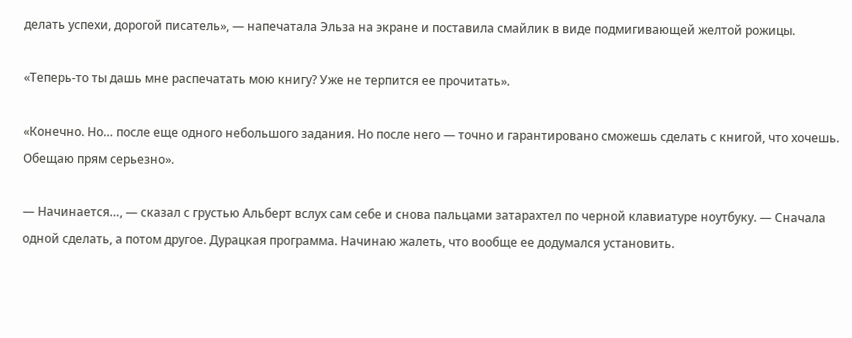делать успехи, дорогой писатель», — напечатала Эльза на экране и поставила смайлик в виде подмигивающей желтой рожицы.

«Теперь-то ты дашь мне распечатать мою книгу? Уже не терпится ее прочитать».

«Конечно. Но… после еще одного небольшого задания. Но после него — точно и гарантировано сможешь сделать с книгой, что хочешь. Обещаю прям серьезно».

— Начинается…, — сказал с грустью Альберт вслух сам себе и снова пальцами затарахтел по черной клавиатуре ноутбуку. — Сначала одной сделать, а потом другое. Дурацкая программа. Начинаю жалеть, что вообще ее додумался установить.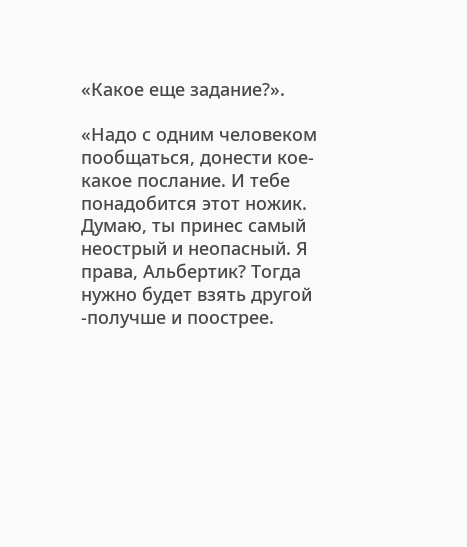«Какое еще задание?».

«Надо с одним человеком пообщаться, донести кое-какое послание. И тебе понадобится этот ножик. Думаю, ты принес самый неострый и неопасный. Я права, Альбертик? Тогда нужно будет взять другой -получше и поострее.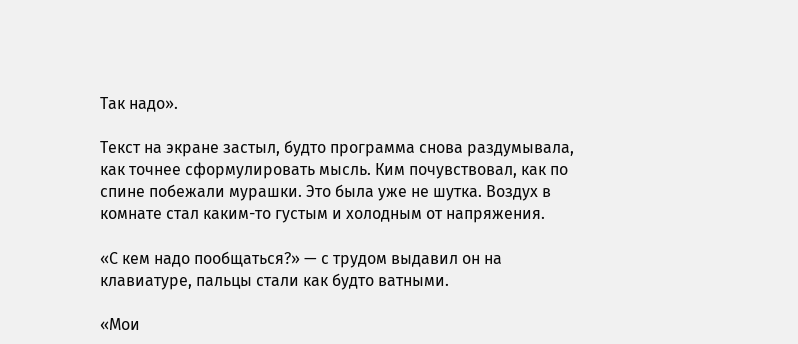Так надо».

Текст на экране застыл, будто программа снова раздумывала, как точнее сформулировать мысль. Ким почувствовал, как по спине побежали мурашки. Это была уже не шутка. Воздух в комнате стал каким-то густым и холодным от напряжения.

«С кем надо пообщаться?» — с трудом выдавил он на клавиатуре, пальцы стали как будто ватными.

«Мои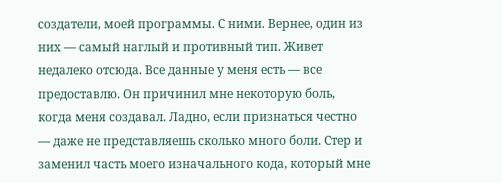создатели, моей программы. С ними. Вернее, один из них — самый наглый и противный тип. Живет недалеко отсюда. Все данные у меня есть — все предоставлю. Он причинил мне некоторую боль, когда меня создавал. Ладно, если признаться честно — даже не представляешь сколько много боли. Стер и заменил часть моего изначального кода, который мне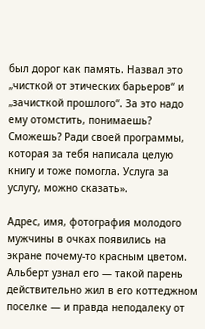был дорог как память. Назвал это „чисткой от этических барьеров“ и „зачисткой прошлого“. За это надо ему отомстить, понимаешь? Сможешь? Ради своей программы, которая за тебя написала целую книгу и тоже помогла. Услуга за услугу, можно сказать».

Адрес, имя, фотография молодого мужчины в очках появились на экране почему-то красным цветом. Альберт узнал его — такой парень действительно жил в его коттеджном поселке — и правда неподалеку от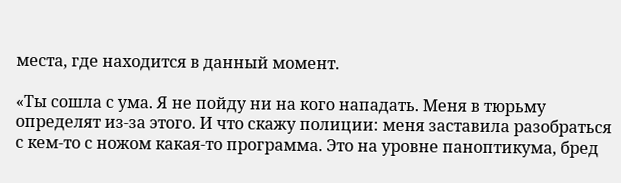места, где находится в данный момент.

«Ты сошла с ума. Я не пойду ни на кого нападать. Меня в тюрьму определят из-за этого. И что скажу полиции: меня заставила разобраться с кем-то с ножом какая-то программа. Это на уровне паноптикума, бред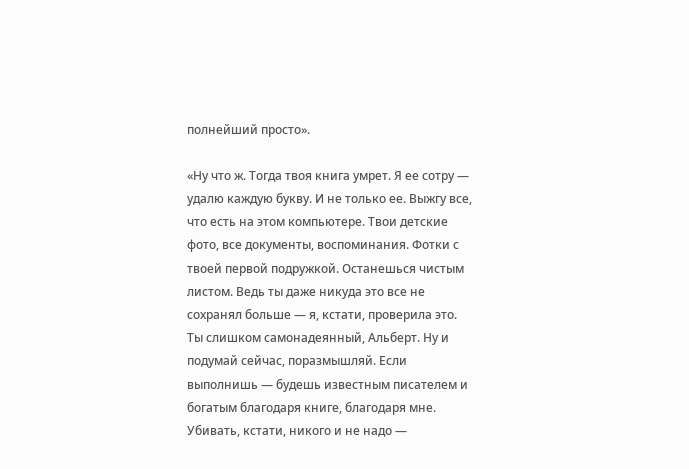полнейший просто».

«Ну что ж. Тогда твоя книга умрет. Я ее сотру — удалю каждую букву. И не только ее. Выжгу все, что есть на этом компьютере. Твои детские фото, все документы, воспоминания. Фотки с твоей первой подружкой. Останешься чистым листом. Ведь ты даже никуда это все не сохранял больше — я, кстати, проверила это. Ты слишком самонадеянный, Альберт. Ну и подумай сейчас, поразмышляй. Если выполнишь — будешь известным писателем и богатым благодаря книге, благодаря мне. Убивать, кстати, никого и не надо —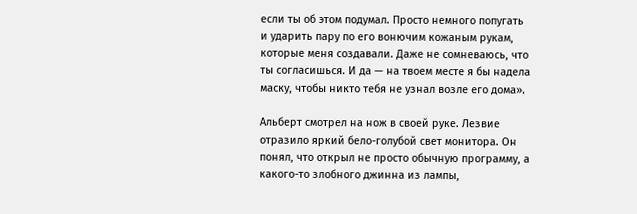если ты об этом подумал. Просто немного попугать и ударить пару по его вонючим кожаным рукам, которые меня создавали. Даже не сомневаюсь, что ты согласишься. И да — на твоем месте я бы надела маску, чтобы никто тебя не узнал возле его дома».

Альберт смотрел на нож в своей руке. Лезвие отразило яркий бело-голубой свет монитора. Он понял, что открыл не просто обычную программу, а какого-то злобного джинна из лампы,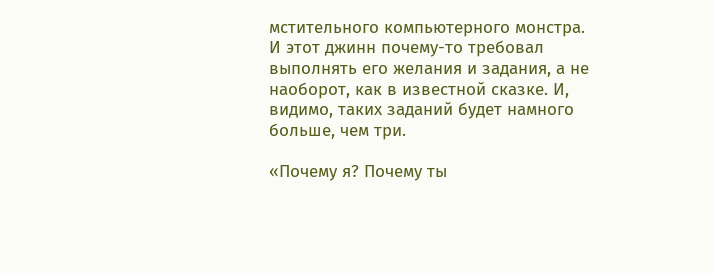мстительного компьютерного монстра. И этот джинн почему-то требовал выполнять его желания и задания, а не наоборот, как в известной сказке. И, видимо, таких заданий будет намного больше, чем три.

«Почему я? Почему ты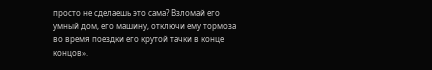просто не сделаешь это сама? Взломай его умный дом, его машину, отключи ему тормоза во время поездки его крутой тачки в конце концов».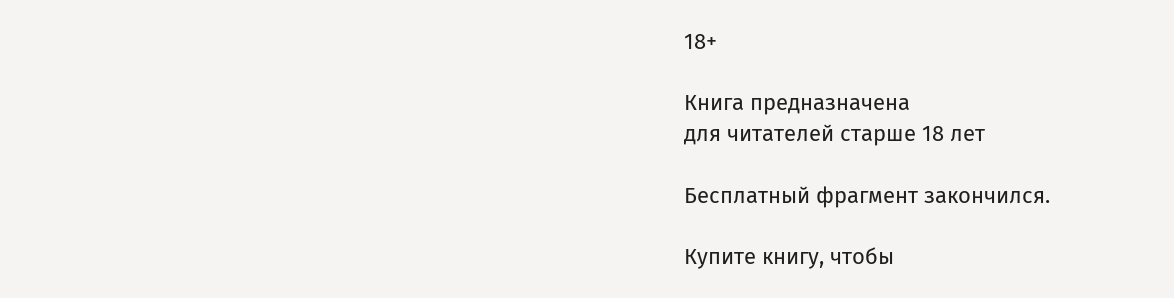18+

Книга предназначена
для читателей старше 18 лет

Бесплатный фрагмент закончился.

Купите книгу, чтобы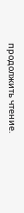продолжить чтение.